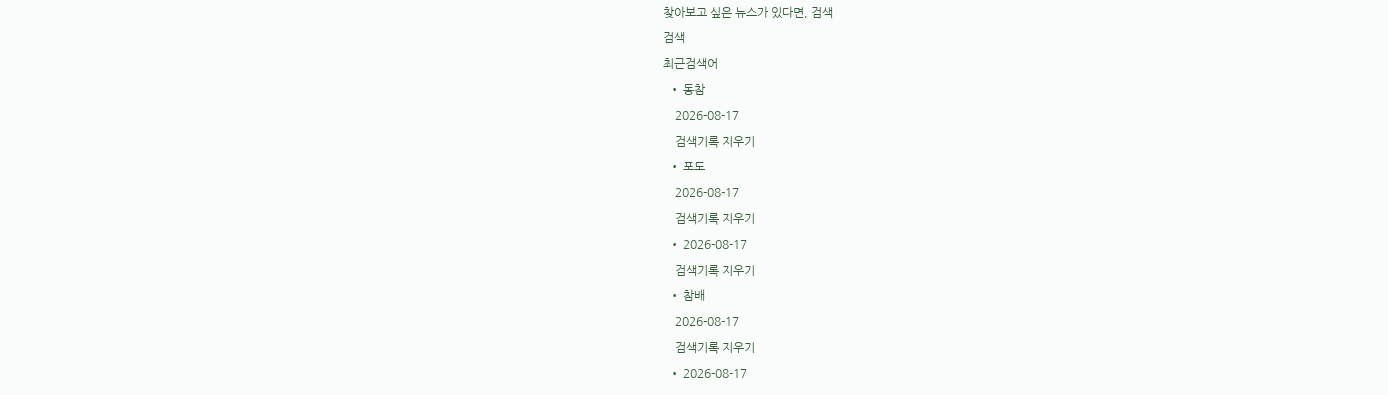찾아보고 싶은 뉴스가 있다면, 검색
검색
최근검색어
  • 동참
    2026-08-17
    검색기록 지우기
  • 포도
    2026-08-17
    검색기록 지우기
  • 2026-08-17
    검색기록 지우기
  • 참배
    2026-08-17
    검색기록 지우기
  • 2026-08-17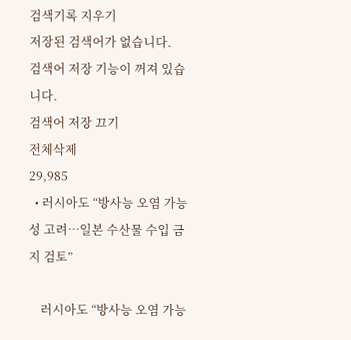검색기록 지우기
저장된 검색어가 없습니다.
검색어 저장 기능이 꺼져 있습니다.
검색어 저장 끄기
전체삭제
29,985
  • 러시아도 “방사능 오염 가능성 고려…일본 수산물 수입 금지 검토”

    러시아도 “방사능 오염 가능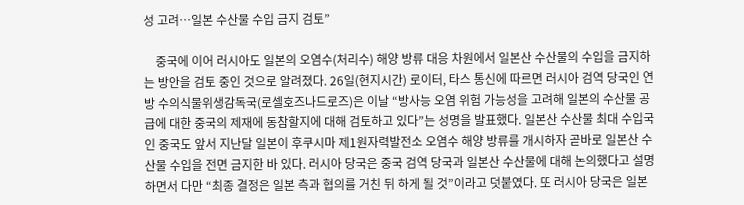성 고려…일본 수산물 수입 금지 검토”

    중국에 이어 러시아도 일본의 오염수(처리수) 해양 방류 대응 차원에서 일본산 수산물의 수입을 금지하는 방안을 검토 중인 것으로 알려졌다. 26일(현지시간) 로이터, 타스 통신에 따르면 러시아 검역 당국인 연방 수의식물위생감독국(로셀호즈나드로즈)은 이날 “방사능 오염 위험 가능성을 고려해 일본의 수산물 공급에 대한 중국의 제재에 동참할지에 대해 검토하고 있다”는 성명을 발표했다. 일본산 수산물 최대 수입국인 중국도 앞서 지난달 일본이 후쿠시마 제1원자력발전소 오염수 해양 방류를 개시하자 곧바로 일본산 수산물 수입을 전면 금지한 바 있다. 러시아 당국은 중국 검역 당국과 일본산 수산물에 대해 논의했다고 설명하면서 다만 “최종 결정은 일본 측과 협의를 거친 뒤 하게 될 것”이라고 덧붙였다. 또 러시아 당국은 일본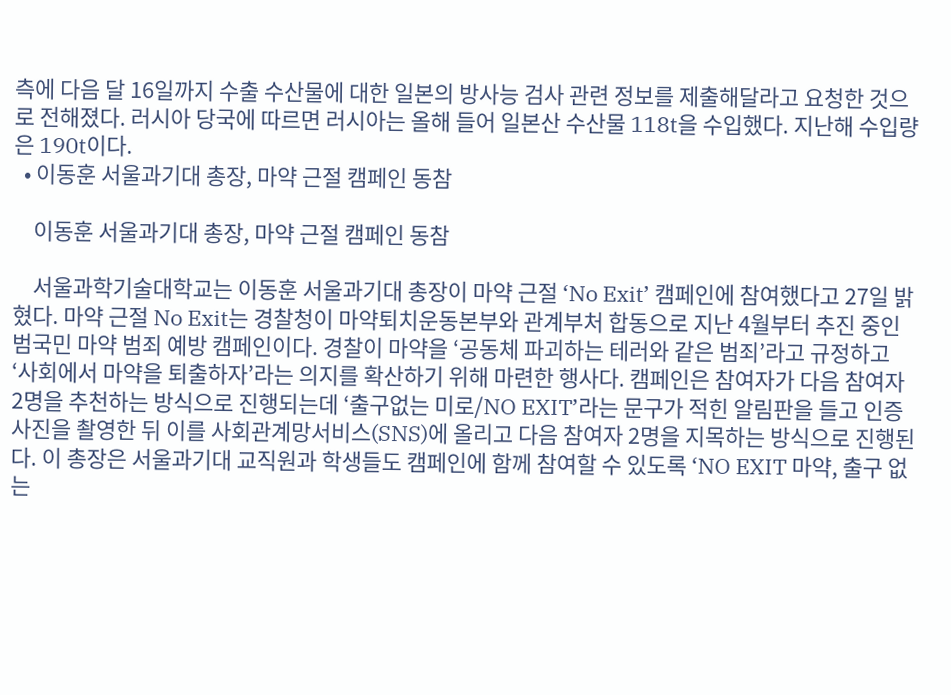측에 다음 달 16일까지 수출 수산물에 대한 일본의 방사능 검사 관련 정보를 제출해달라고 요청한 것으로 전해졌다. 러시아 당국에 따르면 러시아는 올해 들어 일본산 수산물 118t을 수입했다. 지난해 수입량은 190t이다.
  • 이동훈 서울과기대 총장, 마약 근절 캠페인 동참

    이동훈 서울과기대 총장, 마약 근절 캠페인 동참

    서울과학기술대학교는 이동훈 서울과기대 총장이 마약 근절 ‘No Exit’ 캠페인에 참여했다고 27일 밝혔다. 마약 근절 No Exit는 경찰청이 마약퇴치운동본부와 관계부처 합동으로 지난 4월부터 추진 중인 범국민 마약 범죄 예방 캠페인이다. 경찰이 마약을 ‘공동체 파괴하는 테러와 같은 범죄’라고 규정하고 ‘사회에서 마약을 퇴출하자’라는 의지를 확산하기 위해 마련한 행사다. 캠페인은 참여자가 다음 참여자 2명을 추천하는 방식으로 진행되는데 ‘출구없는 미로/NO EXIT’라는 문구가 적힌 알림판을 들고 인증 사진을 촬영한 뒤 이를 사회관계망서비스(SNS)에 올리고 다음 참여자 2명을 지목하는 방식으로 진행된다. 이 총장은 서울과기대 교직원과 학생들도 캠페인에 함께 참여할 수 있도록 ‘NO EXIT 마약, 출구 없는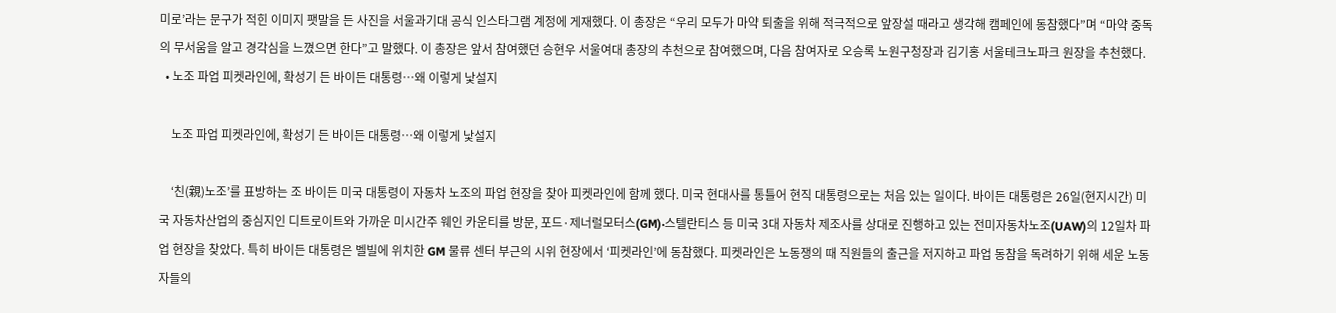미로’라는 문구가 적힌 이미지 팻말을 든 사진을 서울과기대 공식 인스타그램 계정에 게재했다. 이 총장은 “우리 모두가 마약 퇴출을 위해 적극적으로 앞장설 때라고 생각해 캠페인에 동참했다”며 “마약 중독의 무서움을 알고 경각심을 느꼈으면 한다”고 말했다. 이 총장은 앞서 참여했던 승현우 서울여대 총장의 추천으로 참여했으며, 다음 참여자로 오승록 노원구청장과 김기홍 서울테크노파크 원장을 추천했다.
  • 노조 파업 피켓라인에, 확성기 든 바이든 대통령…왜 이렇게 낯설지

    노조 파업 피켓라인에, 확성기 든 바이든 대통령…왜 이렇게 낯설지

    ‘친(親)노조’를 표방하는 조 바이든 미국 대통령이 자동차 노조의 파업 현장을 찾아 피켓라인에 함께 했다. 미국 현대사를 통틀어 현직 대통령으로는 처음 있는 일이다. 바이든 대통령은 26일(현지시간) 미국 자동차산업의 중심지인 디트로이트와 가까운 미시간주 웨인 카운티를 방문, 포드·제너럴모터스(GM)·스텔란티스 등 미국 3대 자동차 제조사를 상대로 진행하고 있는 전미자동차노조(UAW)의 12일차 파업 현장을 찾았다. 특히 바이든 대통령은 벨빌에 위치한 GM 물류 센터 부근의 시위 현장에서 ‘피켓라인’에 동참했다. 피켓라인은 노동쟁의 때 직원들의 출근을 저지하고 파업 동참을 독려하기 위해 세운 노동자들의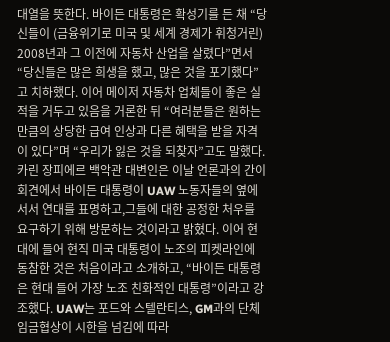대열을 뜻한다. 바이든 대통령은 확성기를 든 채 “당신들이 (금융위기로 미국 및 세계 경제가 휘청거린) 2008년과 그 이전에 자동차 산업을 살렸다”면서 “당신들은 많은 희생을 했고, 많은 것을 포기했다”고 치하했다. 이어 메이저 자동차 업체들이 좋은 실적을 거두고 있음을 거론한 뒤 “여러분들은 원하는 만큼의 상당한 급여 인상과 다른 혜택을 받을 자격이 있다”며 “우리가 잃은 것을 되찾자”고도 말했다. 카린 장피에르 백악관 대변인은 이날 언론과의 간이 회견에서 바이든 대통령이 UAW 노동자들의 옆에 서서 연대를 표명하고,그들에 대한 공정한 처우를 요구하기 위해 방문하는 것이라고 밝혔다. 이어 현대에 들어 현직 미국 대통령이 노조의 피켓라인에 동참한 것은 처음이라고 소개하고, “바이든 대통령은 현대 들어 가장 노조 친화적인 대통령”이라고 강조했다. UAW는 포드와 스텔란티스, GM과의 단체임금협상이 시한을 넘김에 따라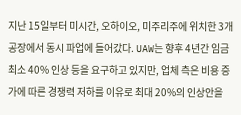지난 15일부터 미시간, 오하이오, 미주리주에 위치한 3개 공장에서 동시 파업에 들어갔다. UAW는 향후 4년간 임금 최소 40% 인상 등을 요구하고 있지만, 업체 측은 비용 증가에 따른 경쟁력 저하를 이유로 최대 20%의 인상안을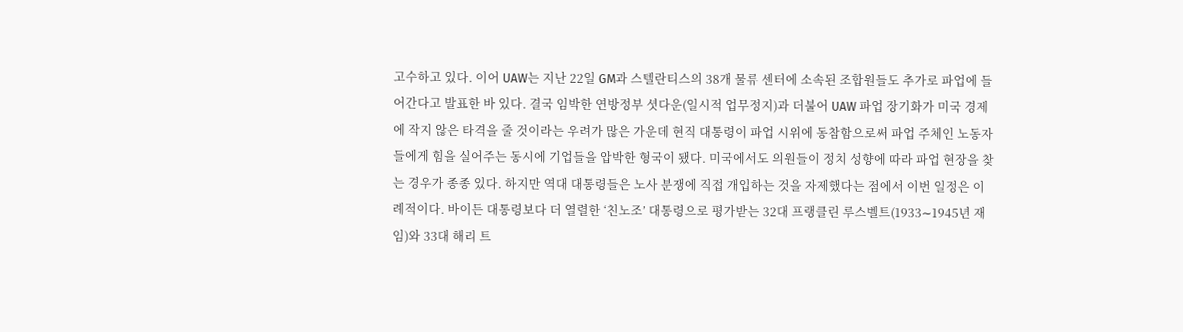고수하고 있다. 이어 UAW는 지난 22일 GM과 스텔란티스의 38개 물류 센터에 소속된 조합원들도 추가로 파업에 들어간다고 발표한 바 있다. 결국 임박한 연방정부 셧다운(일시적 업무정지)과 더불어 UAW 파업 장기화가 미국 경제에 작지 않은 타격을 줄 것이라는 우려가 많은 가운데 현직 대통령이 파업 시위에 동참함으로써 파업 주체인 노동자들에게 힘을 실어주는 동시에 기업들을 압박한 형국이 됐다. 미국에서도 의원들이 정치 성향에 따라 파업 현장을 찾는 경우가 종종 있다. 하지만 역대 대통령들은 노사 분쟁에 직접 개입하는 것을 자제했다는 점에서 이번 일정은 이례적이다. 바이든 대통령보다 더 열렬한 ‘친노조’ 대통령으로 평가받는 32대 프랭클린 루스벨트(1933∼1945년 재임)와 33대 해리 트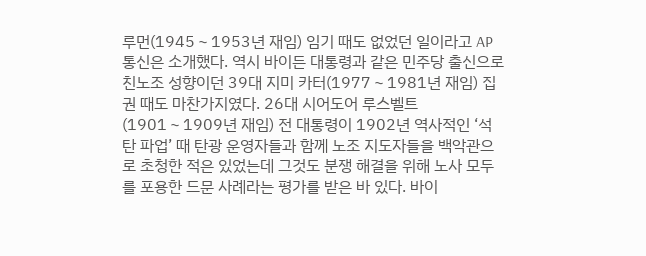루먼(1945∼1953년 재임) 임기 때도 없었던 일이라고 AP 통신은 소개했다. 역시 바이든 대통령과 같은 민주당 출신으로 친노조 성향이던 39대 지미 카터(1977∼1981년 재임) 집권 때도 마찬가지였다. 26대 시어도어 루스벨트(1901∼1909년 재임) 전 대통령이 1902년 역사적인 ‘석탄 파업’ 때 탄광 운영자들과 함께 노조 지도자들을 백악관으로 초청한 적은 있었는데 그것도 분쟁 해결을 위해 노사 모두를 포용한 드문 사례라는 평가를 받은 바 있다. 바이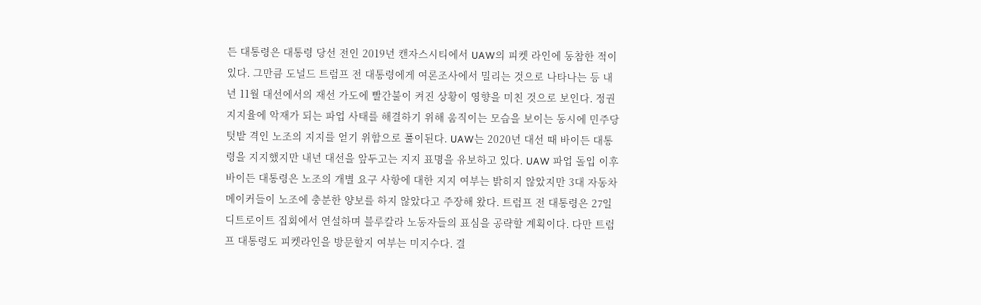든 대통령은 대통령 당선 전인 2019년 캔자스시티에서 UAW의 피켓 라인에 동참한 적이 있다. 그만큼 도널드 트럼프 전 대통령에게 여론조사에서 밀리는 것으로 나타나는 등 내년 11월 대선에서의 재선 가도에 빨간불이 켜진 상황이 영향을 미친 것으로 보인다. 정권 지지율에 악재가 되는 파업 사태를 해결하기 위해 움직이는 모습을 보이는 동시에 민주당 텃밭 격인 노조의 지지를 얻기 위함으로 풀이된다. UAW는 2020년 대선 때 바이든 대통령을 지지했지만 내년 대선을 앞두고는 지지 표명을 유보하고 있다. UAW 파업 돌입 이후 바이든 대통령은 노조의 개별 요구 사항에 대한 지지 여부는 밝히지 않았지만 3대 자동차 메이커들이 노조에 충분한 양보를 하지 않았다고 주장해 왔다. 트럼프 전 대통령은 27일 디트로이트 집회에서 연설하며 블루칼라 노동자들의 표심을 공략할 계획이다. 다만 트럼프 대통령도 피켓라인을 방문할지 여부는 미지수다. 결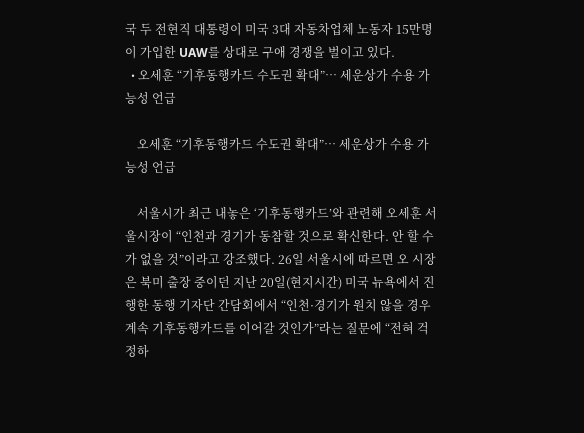국 두 전현직 대통령이 미국 3대 자동차업체 노동자 15만명이 가입한 UAW를 상대로 구애 경쟁을 벌이고 있다.
  • 오세훈 “기후동행카드 수도권 확대”… 세운상가 수용 가능성 언급

    오세훈 “기후동행카드 수도권 확대”… 세운상가 수용 가능성 언급

    서울시가 최근 내놓은 ‘기후동행카드’와 관련해 오세훈 서울시장이 “인천과 경기가 동참할 것으로 확신한다. 안 할 수가 없을 것”이라고 강조했다. 26일 서울시에 따르면 오 시장은 북미 출장 중이던 지난 20일(현지시간) 미국 뉴욕에서 진행한 동행 기자단 간담회에서 “인천·경기가 원치 않을 경우 계속 기후동행카드를 이어갈 것인가”라는 질문에 “전혀 걱정하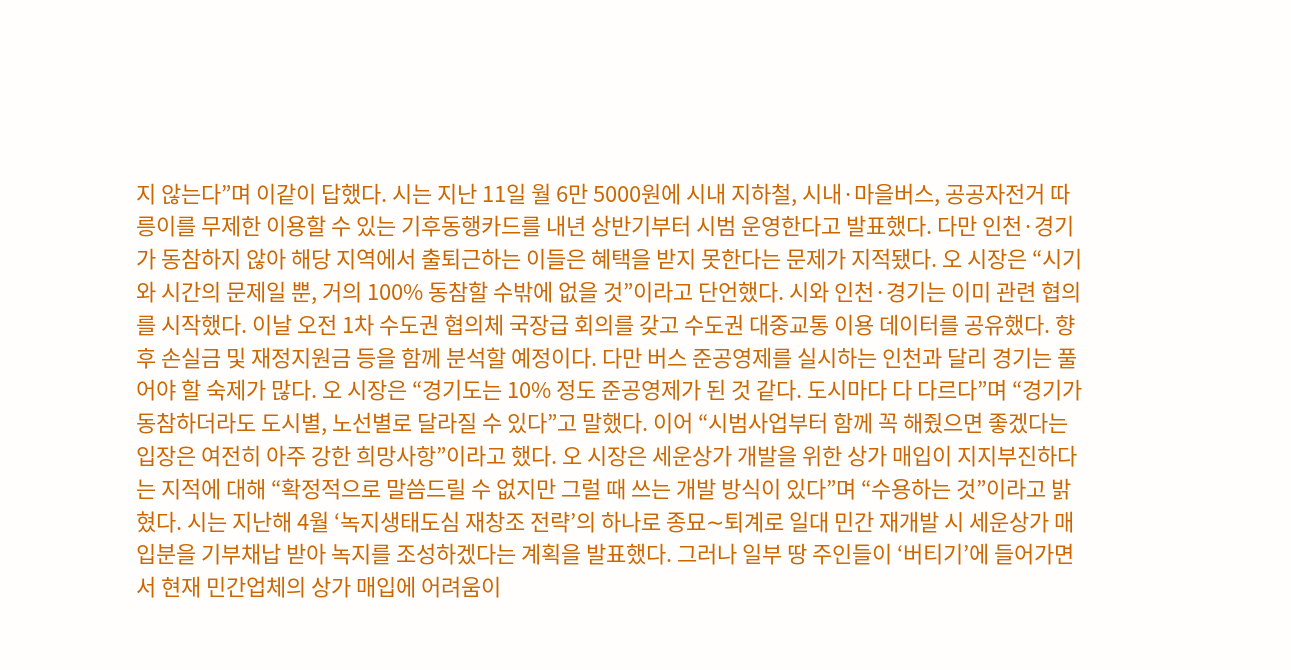지 않는다”며 이같이 답했다. 시는 지난 11일 월 6만 5000원에 시내 지하철, 시내·마을버스, 공공자전거 따릉이를 무제한 이용할 수 있는 기후동행카드를 내년 상반기부터 시범 운영한다고 발표했다. 다만 인천·경기가 동참하지 않아 해당 지역에서 출퇴근하는 이들은 혜택을 받지 못한다는 문제가 지적됐다. 오 시장은 “시기와 시간의 문제일 뿐, 거의 100% 동참할 수밖에 없을 것”이라고 단언했다. 시와 인천·경기는 이미 관련 협의를 시작했다. 이날 오전 1차 수도권 협의체 국장급 회의를 갖고 수도권 대중교통 이용 데이터를 공유했다. 향후 손실금 및 재정지원금 등을 함께 분석할 예정이다. 다만 버스 준공영제를 실시하는 인천과 달리 경기는 풀어야 할 숙제가 많다. 오 시장은 “경기도는 10% 정도 준공영제가 된 것 같다. 도시마다 다 다르다”며 “경기가 동참하더라도 도시별, 노선별로 달라질 수 있다”고 말했다. 이어 “시범사업부터 함께 꼭 해줬으면 좋겠다는 입장은 여전히 아주 강한 희망사항”이라고 했다. 오 시장은 세운상가 개발을 위한 상가 매입이 지지부진하다는 지적에 대해 “확정적으로 말씀드릴 수 없지만 그럴 때 쓰는 개발 방식이 있다”며 “수용하는 것”이라고 밝혔다. 시는 지난해 4월 ‘녹지생태도심 재창조 전략’의 하나로 종묘∼퇴계로 일대 민간 재개발 시 세운상가 매입분을 기부채납 받아 녹지를 조성하겠다는 계획을 발표했다. 그러나 일부 땅 주인들이 ‘버티기’에 들어가면서 현재 민간업체의 상가 매입에 어려움이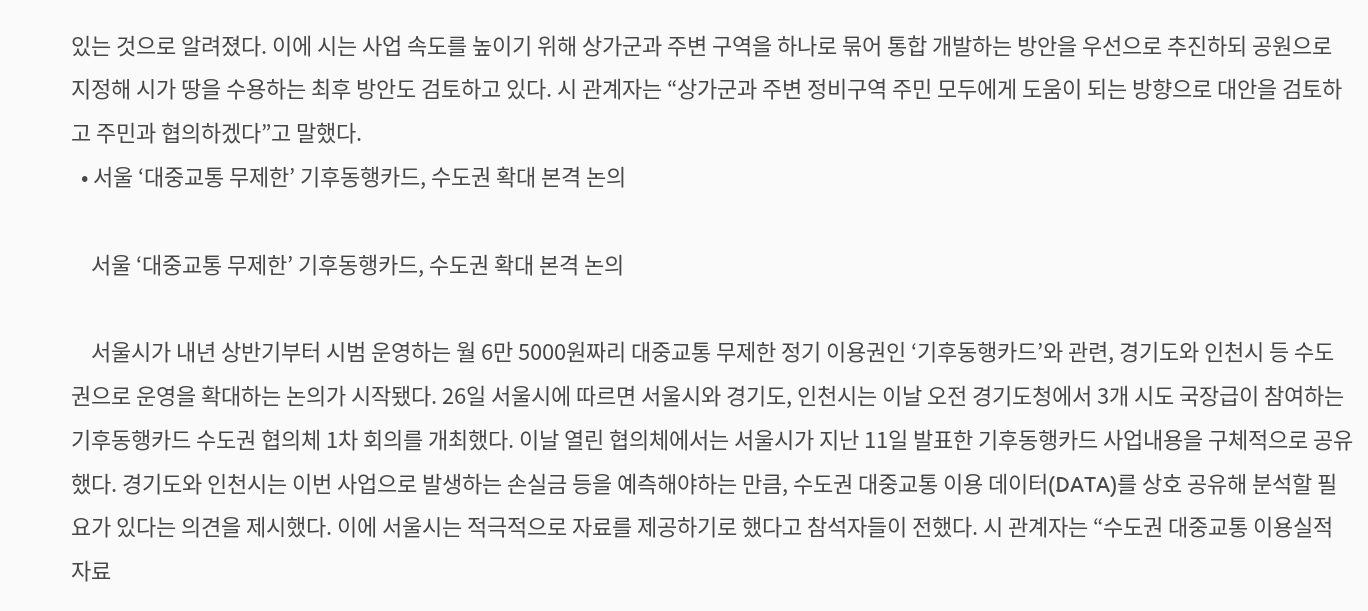있는 것으로 알려졌다. 이에 시는 사업 속도를 높이기 위해 상가군과 주변 구역을 하나로 묶어 통합 개발하는 방안을 우선으로 추진하되 공원으로 지정해 시가 땅을 수용하는 최후 방안도 검토하고 있다. 시 관계자는 “상가군과 주변 정비구역 주민 모두에게 도움이 되는 방향으로 대안을 검토하고 주민과 협의하겠다”고 말했다.
  • 서울 ‘대중교통 무제한’ 기후동행카드, 수도권 확대 본격 논의

    서울 ‘대중교통 무제한’ 기후동행카드, 수도권 확대 본격 논의

    서울시가 내년 상반기부터 시범 운영하는 월 6만 5000원짜리 대중교통 무제한 정기 이용권인 ‘기후동행카드’와 관련, 경기도와 인천시 등 수도권으로 운영을 확대하는 논의가 시작됐다. 26일 서울시에 따르면 서울시와 경기도, 인천시는 이날 오전 경기도청에서 3개 시도 국장급이 참여하는 기후동행카드 수도권 협의체 1차 회의를 개최했다. 이날 열린 협의체에서는 서울시가 지난 11일 발표한 기후동행카드 사업내용을 구체적으로 공유했다. 경기도와 인천시는 이번 사업으로 발생하는 손실금 등을 예측해야하는 만큼, 수도권 대중교통 이용 데이터(DATA)를 상호 공유해 분석할 필요가 있다는 의견을 제시했다. 이에 서울시는 적극적으로 자료를 제공하기로 했다고 참석자들이 전했다. 시 관계자는 “수도권 대중교통 이용실적 자료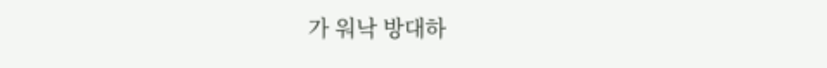가 워낙 방대하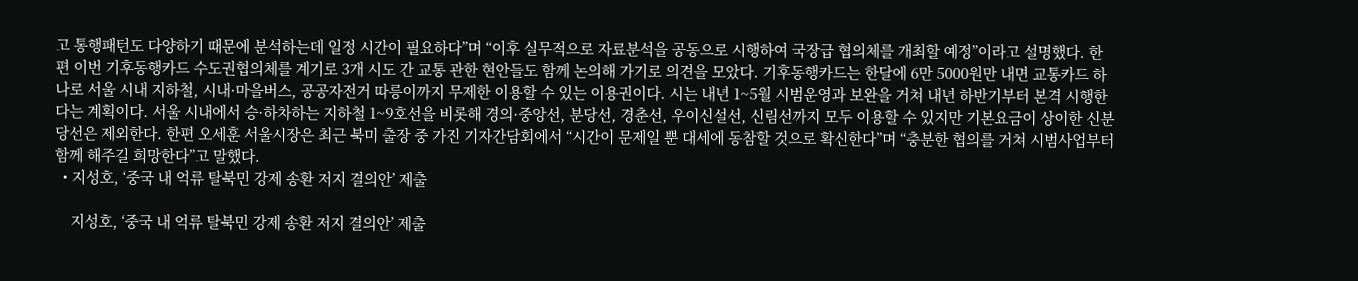고 통행패턴도 다양하기 때문에 분석하는데 일정 시간이 필요하다”며 “이후 실무적으로 자료분석을 공동으로 시행하여 국장급 협의체를 개최할 예정”이라고 설명했다. 한편 이번 기후동행카드 수도권협의체를 계기로 3개 시도 간 교통 관한 현안들도 함께 논의해 가기로 의견을 모았다. 기후동행카드는 한달에 6만 5000원만 내면 교통카드 하나로 서울 시내 지하철, 시내·마을버스, 공공자전거 따릉이까지 무제한 이용할 수 있는 이용권이다. 시는 내년 1~5월 시범운영과 보완을 거쳐 내년 하반기부터 본격 시행한다는 계획이다. 서울 시내에서 승·하차하는 지하철 1~9호선을 비롯해 경의·중앙선, 분당선, 경춘선, 우이신설선, 신림선까지 모두 이용할 수 있지만 기본요금이 상이한 신분당선은 제외한다. 한편 오세훈 서울시장은 최근 북미 출장 중 가진 기자간담회에서 “시간이 문제일 뿐 대세에 동참할 것으로 확신한다”며 “충분한 협의를 거쳐 시범사업부터 함께 해주길 희망한다”고 말했다.
  • 지성호, ‘중국 내 억류 탈북민 강제 송환 저지 결의안’ 제출

    지성호, ‘중국 내 억류 탈북민 강제 송환 저지 결의안’ 제출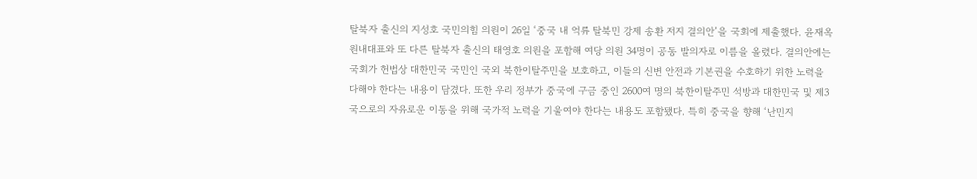탈북자 출신의 지성호 국민의힘 의원이 26일 ‘중국 내 억류 탈북민 강제 송환 저지 결의안’을 국회에 제출했다. 윤재옥 원내대표와 또 다른 탈북자 출신의 태영호 의원을 포함해 여당 의원 34명이 공동 발의자로 이름을 올렸다. 결의안에는 국회가 헌법상 대한민국 국민인 국외 북한이탈주민을 보호하고, 이들의 신변 안전과 기본권을 수호하기 위한 노력을 다해야 한다는 내용이 담겼다. 또한 우리 정부가 중국에 구금 중인 2600여 명의 북한이탈주민 석방과 대한민국 및 제3국으로의 자유로운 이동을 위해 국가적 노력을 기울여야 한다는 내용도 포함됐다. 특히 중국을 향해 ‘난민지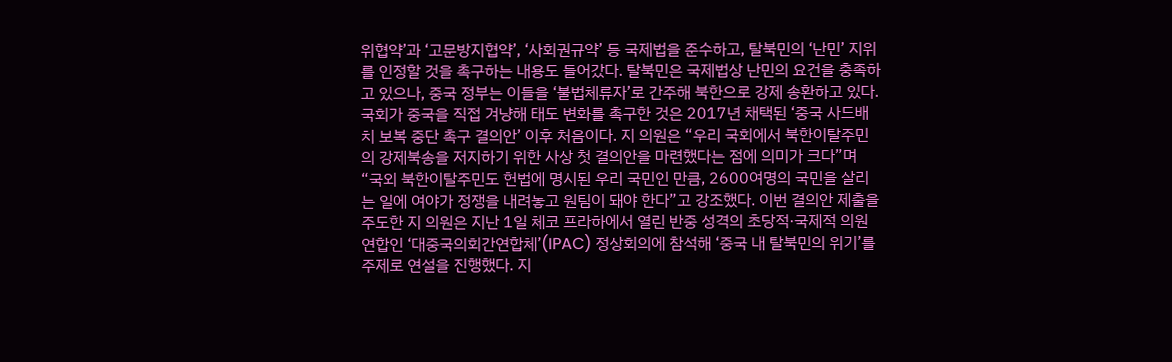위협약’과 ‘고문방지협약’, ‘사회권규약’ 등 국제법을 준수하고, 탈북민의 ‘난민’ 지위를 인정할 것을 촉구하는 내용도 들어갔다. 탈북민은 국제법상 난민의 요건을 충족하고 있으나, 중국 정부는 이들을 ‘불법체류자’로 간주해 북한으로 강제 송환하고 있다. 국회가 중국을 직접 겨냥해 태도 변화를 촉구한 것은 2017년 채택된 ‘중국 사드배치 보복 중단 촉구 결의안’ 이후 처음이다. 지 의원은 “우리 국회에서 북한이탈주민의 강제북송을 저지하기 위한 사상 첫 결의안을 마련했다는 점에 의미가 크다”며 “국외 북한이탈주민도 헌법에 명시된 우리 국민인 만큼, 2600여명의 국민을 살리는 일에 여야가 정쟁을 내려놓고 원팀이 돼야 한다”고 강조했다. 이번 결의안 제출을 주도한 지 의원은 지난 1일 체코 프라하에서 열린 반중 성격의 초당적·국제적 의원 연합인 ‘대중국의회간연합체’(IPAC) 정상회의에 참석해 ‘중국 내 탈북민의 위기’를 주제로 연설을 진행했다. 지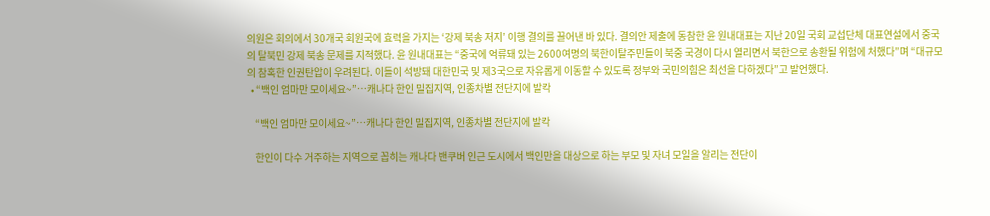의원은 회의에서 30개국 회원국에 효력을 가지는 ‘강제 북송 저지’ 이행 결의를 끌어낸 바 있다. 결의안 제출에 동참한 윤 원내대표는 지난 20일 국회 교섭단체 대표연설에서 중국의 탈북민 강제 북송 문제를 지적했다. 윤 원내대표는 “중국에 억류돼 있는 2600여명의 북한이탈주민들이 북중 국경이 다시 열리면서 북한으로 송환될 위험에 처했다”며 “대규모의 참혹한 인권탄압이 우려된다. 이들이 석방돼 대한민국 및 제3국으로 자유롭게 이동할 수 있도록 정부와 국민의힘은 최선을 다하겠다”고 발언했다.
  • “백인 엄마만 모이세요~”…캐나다 한인 밀집지역, 인종차별 전단지에 발칵

    “백인 엄마만 모이세요~”…캐나다 한인 밀집지역, 인종차별 전단지에 발칵

    한인이 다수 거주하는 지역으로 꼽히는 캐나다 밴쿠버 인근 도시에서 백인만을 대상으로 하는 부모 및 자녀 모일을 알리는 전단이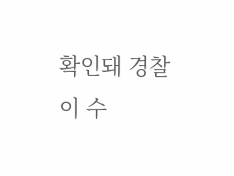확인돼 경찰이 수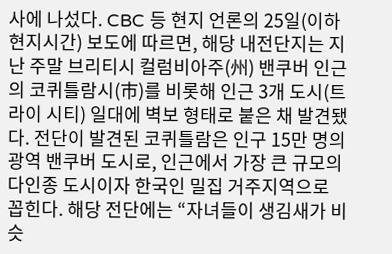사에 나섰다. CBC 등 현지 언론의 25일(이하 현지시간) 보도에 따르면, 해당 내전단지는 지난 주말 브리티시 컬럼비아주(州) 밴쿠버 인근의 코퀴틀람시(市)를 비롯해 인근 3개 도시(트라이 시티) 일대에 벽보 형태로 붙은 채 발견됐다. 전단이 발견된 코퀴틀람은 인구 15만 명의 광역 밴쿠버 도시로, 인근에서 가장 큰 규모의 다인종 도시이자 한국인 밀집 거주지역으로 꼽힌다. 해당 전단에는 “자녀들이 생김새가 비슷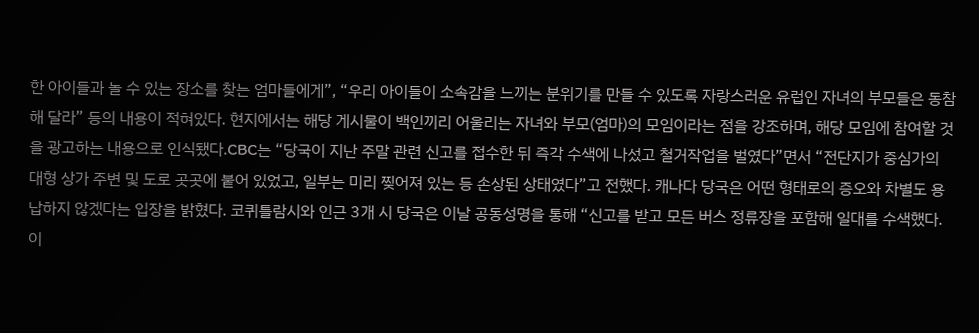한 아이들과 놀 수 있는 장소를 찾는 엄마들에게”, “우리 아이들이 소속감을 느끼는 분위기를 만들 수 있도록 자랑스러운 유럽인 자녀의 부모들은 동참해 달라” 등의 내용이 적혀있다. 현지에서는 해당 게시물이 백인끼리 어울리는 자녀와 부모(엄마)의 모임이라는 점을 강조하며, 해당 모임에 참여할 것을 광고하는 내용으로 인식됐다.CBC는 “당국이 지난 주말 관련 신고를 접수한 뒤 즉각 수색에 나섰고 철거작업을 벌였다”면서 “전단지가 중심가의 대형 상가 주변 및 도로 곳곳에 붙어 있었고, 일부는 미리 찢어져 있는 등 손상된 상태였다”고 전했다. 캐나다 당국은 어떤 형태로의 증오와 차별도 용납하지 않겠다는 입장을 밝혔다. 코퀴틀람시와 인근 3개 시 당국은 이날 공동성명을 통해 “신고를 받고 모든 버스 정류장을 포함해 일대를 수색했다. 이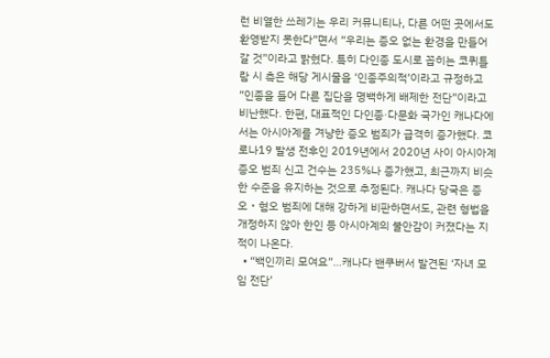런 비열한 쓰레기는 우리 커뮤니티나, 다른 어떤 곳에서도 환영받지 못한다”면서 “우리는 증오 없는 환경을 만들어 갈 것”이라고 밝혔다. 특히 다인종 도시로 꼽히는 코퀴틀람 시 측은 해당 게시물을 ‘인종주의적’이라고 규정하고 “인종을 들어 다른 집단을 명백하게 배제한 전단”이라고 비난했다. 한편, 대표적인 다인종·다문화 국가인 캐나다에서는 아시아계를 겨냥한 증오 범죄가 급격히 증가했다. 코로나19 발생 전후인 2019년에서 2020년 사이 아시아계 증오 범죄 신고 건수는 235%나 증가했고, 최근까지 비슷한 수준을 유지하는 것으로 추정된다. 캐나다 당국은 증오‧혐오 범죄에 대해 강하게 비판하면서도, 관련 형법을 개정하지 않아 한인 등 아시아계의 불안감이 커졌다는 지적이 나온다.
  • “백인끼리 모여요”…캐나다 밴쿠버서 발견된 ‘자녀 모임 전단’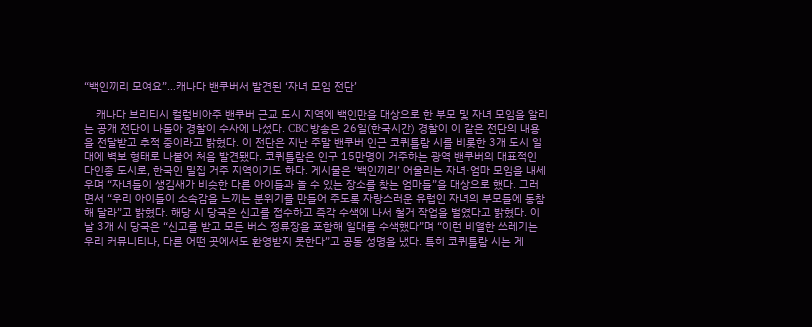“백인끼리 모여요”…캐나다 밴쿠버서 발견된 ‘자녀 모임 전단’

    캐나다 브리티시 컬럼비아주 밴쿠버 근교 도시 지역에 백인만을 대상으로 한 부모 및 자녀 모임을 알리는 공개 전단이 나돌아 경찰이 수사에 나섰다. CBC 방송은 26일(한국시간) 경찰이 이 같은 전단의 내용을 전달받고 추적 중이라고 밝혔다. 이 전단은 지난 주말 밴쿠버 인근 코퀴틀람 시를 비롯한 3개 도시 일대에 벽보 형태로 나붙어 처음 발견됐다. 코퀴틀람은 인구 15만명이 거주하는 광역 밴쿠버의 대표적인 다인종 도시로, 한국인 밀집 거주 지역이기도 하다. 게시물은 ‘백인끼리’ 어울리는 자녀·엄마 모임을 내세우며 “자녀들이 생김새가 비슷한 다른 아이들과 놀 수 있는 장소를 찾는 엄마들”을 대상으로 했다. 그러면서 “우리 아이들이 소속감을 느끼는 분위기를 만들어 주도록 자랑스러운 유럽인 자녀의 부모들에 동참해 달라”고 밝혔다. 해당 시 당국은 신고를 접수하고 즉각 수색에 나서 철거 작업을 벌였다고 밝혔다. 이날 3개 시 당국은 “신고를 받고 모든 버스 정류장을 포함해 일대를 수색했다”며 “이런 비열한 쓰레기는 우리 커뮤니티나, 다른 어떤 곳에서도 환영받지 못한다”고 공동 성명을 냈다. 특히 코퀴틀람 시는 게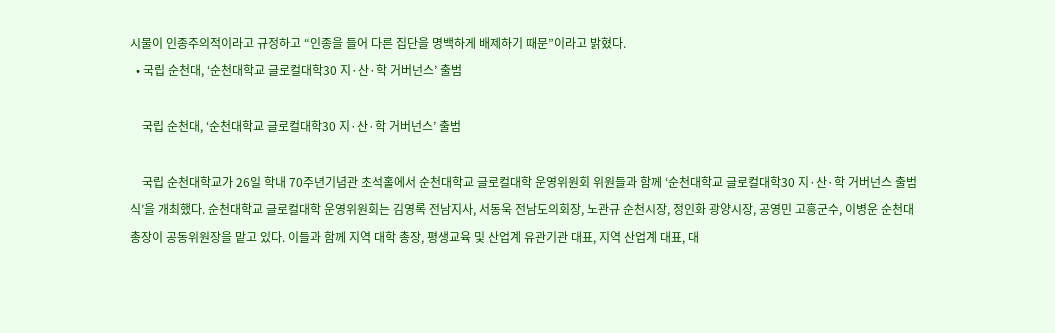시물이 인종주의적이라고 규정하고 “인종을 들어 다른 집단을 명백하게 배제하기 때문”이라고 밝혔다.
  • 국립 순천대, ‘순천대학교 글로컬대학30 지·산·학 거버넌스’ 출범

    국립 순천대, ‘순천대학교 글로컬대학30 지·산·학 거버넌스’ 출범

    국립 순천대학교가 26일 학내 70주년기념관 초석홀에서 순천대학교 글로컬대학 운영위원회 위원들과 함께 ‘순천대학교 글로컬대학30 지·산·학 거버넌스 출범식’을 개최했다. 순천대학교 글로컬대학 운영위원회는 김영록 전남지사, 서동욱 전남도의회장, 노관규 순천시장, 정인화 광양시장, 공영민 고흥군수, 이병운 순천대 총장이 공동위원장을 맡고 있다. 이들과 함께 지역 대학 총장, 평생교육 및 산업계 유관기관 대표, 지역 산업계 대표, 대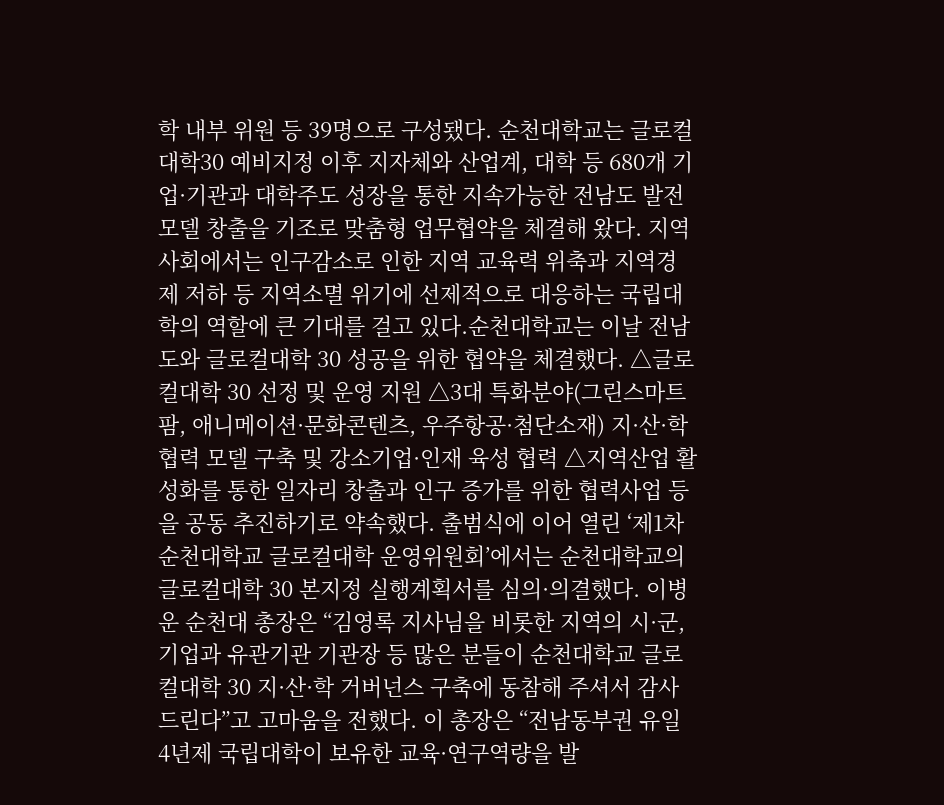학 내부 위원 등 39명으로 구성됐다. 순천대학교는 글로컬대학30 예비지정 이후 지자체와 산업계, 대학 등 680개 기업·기관과 대학주도 성장을 통한 지속가능한 전남도 발전모델 창출을 기조로 맞춤형 업무협약을 체결해 왔다. 지역사회에서는 인구감소로 인한 지역 교육력 위축과 지역경제 저하 등 지역소멸 위기에 선제적으로 대응하는 국립대학의 역할에 큰 기대를 걸고 있다.순천대학교는 이날 전남도와 글로컬대학 30 성공을 위한 협약을 체결했다. △글로컬대학 30 선정 및 운영 지원 △3대 특화분야(그린스마트팜, 애니메이션·문화콘텐츠, 우주항공·첨단소재) 지·산·학 협력 모델 구축 및 강소기업·인재 육성 협력 △지역산업 활성화를 통한 일자리 창출과 인구 증가를 위한 협력사업 등을 공동 추진하기로 약속했다. 출범식에 이어 열린 ‘제1차 순천대학교 글로컬대학 운영위원회’에서는 순천대학교의 글로컬대학 30 본지정 실행계획서를 심의·의결했다. 이병운 순천대 총장은 “김영록 지사님을 비롯한 지역의 시·군, 기업과 유관기관 기관장 등 많은 분들이 순천대학교 글로컬대학 30 지·산·학 거버넌스 구축에 동참해 주셔서 감사드린다”고 고마움을 전했다. 이 총장은 “전남동부권 유일 4년제 국립대학이 보유한 교육·연구역량을 발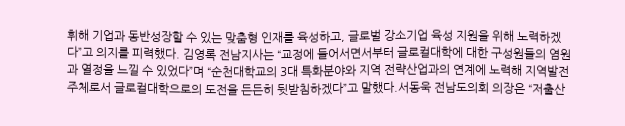휘해 기업과 동반성장할 수 있는 맞춤형 인재를 육성하고, 글로벌 강소기업 육성 지원을 위해 노력하겠다”고 의지를 피력했다. 김영록 전남지사는 “교정에 들어서면서부터 글로컬대학에 대한 구성원들의 염원과 열정을 느낄 수 있었다”며 “순천대학교의 3대 특화분야와 지역 전략산업과의 연계에 노력해 지역발전 주체로서 글로컬대학으로의 도전을 든든히 뒷받침하겠다”고 말했다.서동욱 전남도의회 의장은 “저출산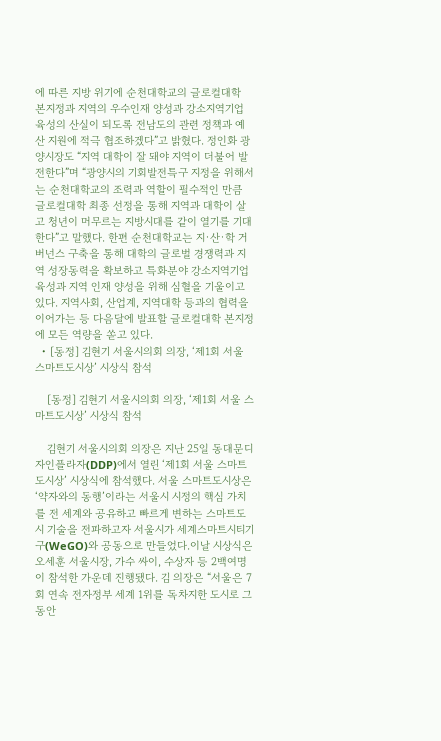에 따른 지방 위기에 순천대학교의 글로컬대학 본지정과 지역의 우수인재 양성과 강소지역기업 육성의 산실이 되도록 전남도의 관련 정책과 예산 지원에 적극 협조하겠다”고 밝혔다. 정인화 광양시장도 “지역 대학이 잘 돼야 지역이 더불어 발전한다”며 “광양시의 기회발전특구 지정을 위해서는 순천대학교의 조력과 역할이 필수적인 만큼 글로컬대학 최종 선정을 통해 지역과 대학이 살고 청년이 머무르는 지방시대를 같이 열기를 기대한다”고 말했다. 한편 순천대학교는 지·산·학 거버넌스 구축을 통해 대학의 글로벌 경쟁력과 지역 성장동력을 확보하고 특화분야 강소지역기업육성과 지역 인재 양성을 위해 심혈을 기울이고 있다. 지역사회, 산업계, 지역대학 등과의 협력을 이어가는 등 다음달에 발표할 글로컬대학 본지정에 모든 역량을 쏟고 있다.
  • [동정] 김현기 서울시의회 의장, ‘제1회 서울 스마트도시상’ 시상식 참석

    [동정] 김현기 서울시의회 의장, ‘제1회 서울 스마트도시상’ 시상식 참석

    김현기 서울시의회 의장은 지난 25일 동대문디자인플라자(DDP)에서 열린 ‘제1회 서울 스마트도시상’ 시상식에 참석했다. 서울 스마트도시상은 ‘약자와의 동행’이라는 서울시 시정의 핵심 가치를 전 세계와 공유하고 빠르게 변하는 스마트도시 기술을 전파하고자 서울시가 세계스마트시티기구(WeGO)와 공동으로 만들었다.이날 시상식은 오세훈 서울시장, 가수 싸이, 수상자 등 2백여명이 참석한 가운데 진행됐다. 김 의장은 “서울은 7회 연속 전자정부 세계 1위를 독차지한 도시로 그동안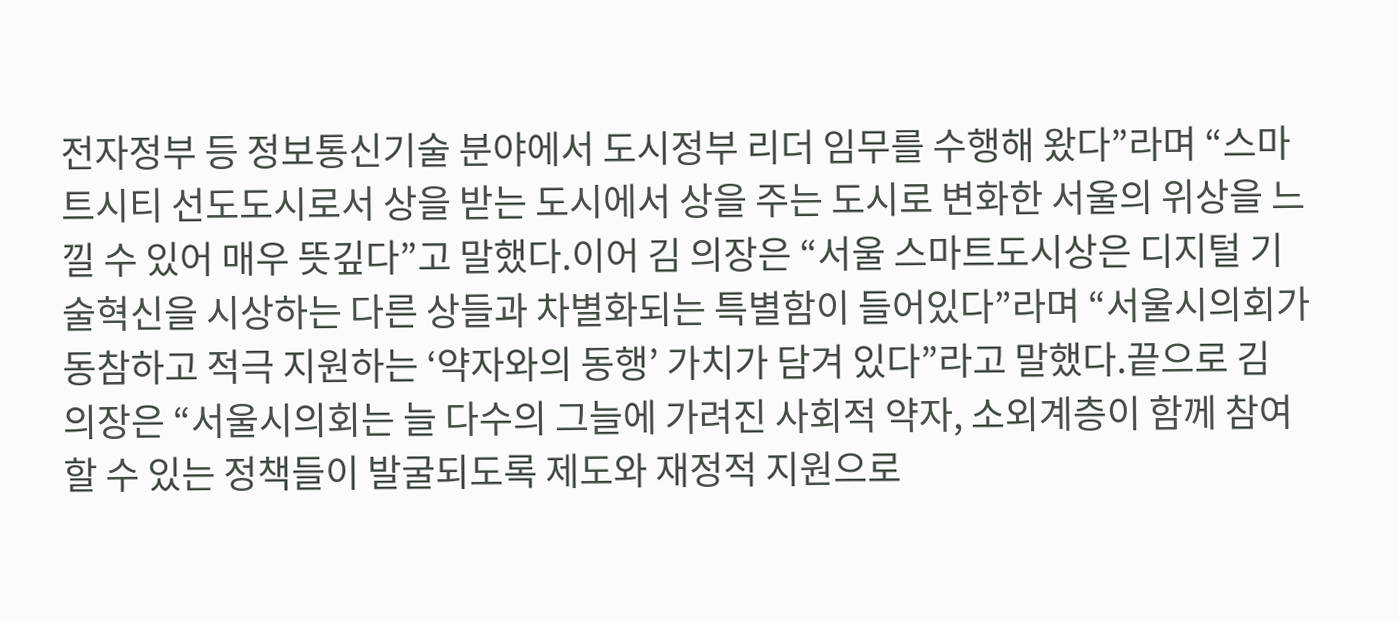전자정부 등 정보통신기술 분야에서 도시정부 리더 임무를 수행해 왔다”라며 “스마트시티 선도도시로서 상을 받는 도시에서 상을 주는 도시로 변화한 서울의 위상을 느낄 수 있어 매우 뜻깊다”고 말했다.이어 김 의장은 “서울 스마트도시상은 디지털 기술혁신을 시상하는 다른 상들과 차별화되는 특별함이 들어있다”라며 “서울시의회가 동참하고 적극 지원하는 ‘약자와의 동행’ 가치가 담겨 있다”라고 말했다.끝으로 김 의장은 “서울시의회는 늘 다수의 그늘에 가려진 사회적 약자, 소외계층이 함께 참여할 수 있는 정책들이 발굴되도록 제도와 재정적 지원으로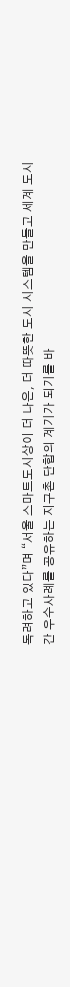독려하고 있다”며 “서울 스마트도시상이 더 나은, 더 따뜻한 도시 시스템을 만들고 세계 도시 간 우수사례를 공유하는 지구촌 단합의 계기가 되기를 바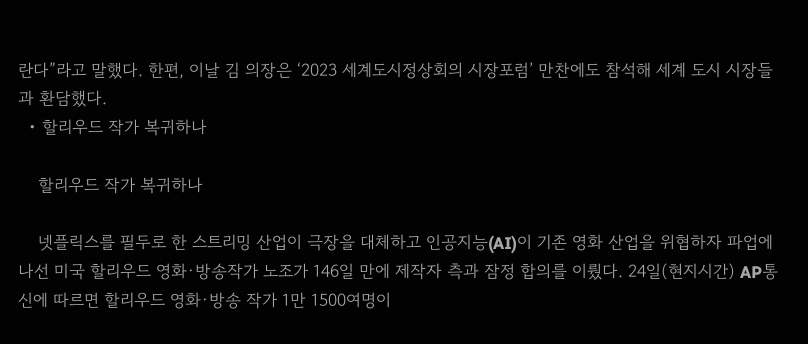란다”라고 말했다. 한편, 이날 김 의장은 ‘2023 세계도시정상회의 시장포럼’ 만찬에도 참석해 세계 도시 시장들과 환담했다.
  • 할리우드 작가 복귀하나

    할리우드 작가 복귀하나

    넷플릭스를 필두로 한 스트리밍 산업이 극장을 대체하고 인공지능(AI)이 기존 영화 산업을 위협하자 파업에 나선 미국 할리우드 영화·방송작가 노조가 146일 만에 제작자 측과 잠정 합의를 이뤘다. 24일(현지시간) AP통신에 따르면 할리우드 영화·방송 작가 1만 1500여명이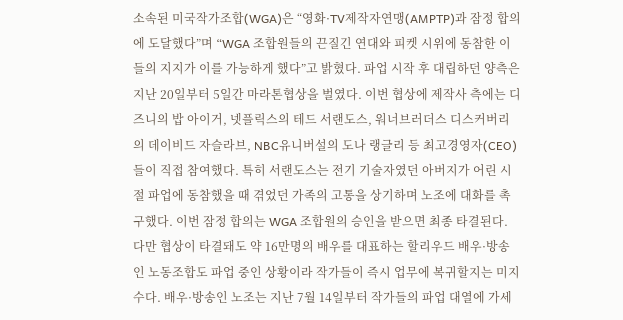소속된 미국작가조합(WGA)은 “영화·TV제작자연맹(AMPTP)과 잠정 합의에 도달했다”며 “WGA 조합원들의 끈질긴 연대와 피켓 시위에 동참한 이들의 지지가 이를 가능하게 했다”고 밝혔다. 파업 시작 후 대립하던 양측은 지난 20일부터 5일간 마라톤협상을 벌였다. 이번 협상에 제작사 측에는 디즈니의 밥 아이거, 넷플릭스의 테드 서랜도스, 워너브러더스 디스커버리의 데이비드 자슬라브, NBC유니버설의 도나 랭글리 등 최고경영자(CEO)들이 직접 참여했다. 특히 서랜도스는 전기 기술자였던 아버지가 어린 시절 파업에 동참했을 때 겪었던 가족의 고통을 상기하며 노조에 대화를 촉구했다. 이번 잠정 합의는 WGA 조합원의 승인을 받으면 최종 타결된다. 다만 협상이 타결돼도 약 16만명의 배우를 대표하는 할리우드 배우·방송인 노동조합도 파업 중인 상황이라 작가들이 즉시 업무에 복귀할지는 미지수다. 배우·방송인 노조는 지난 7월 14일부터 작가들의 파업 대열에 가세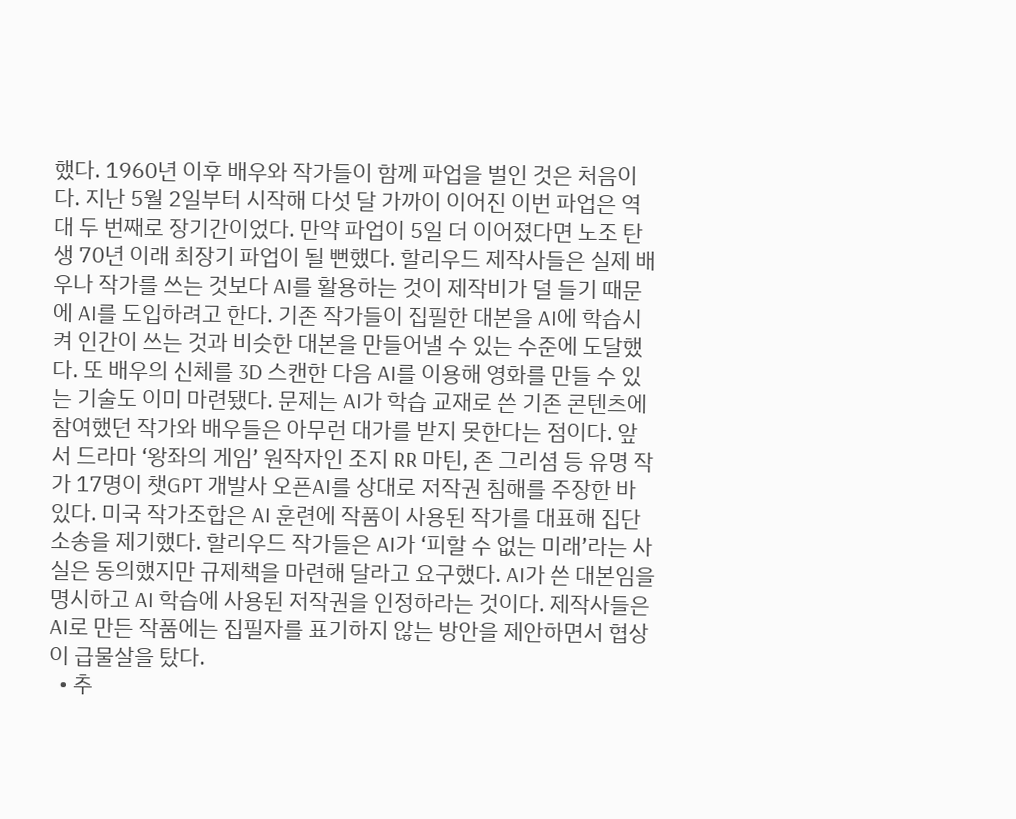했다. 1960년 이후 배우와 작가들이 함께 파업을 벌인 것은 처음이다. 지난 5월 2일부터 시작해 다섯 달 가까이 이어진 이번 파업은 역대 두 번째로 장기간이었다. 만약 파업이 5일 더 이어졌다면 노조 탄생 70년 이래 최장기 파업이 될 뻔했다. 할리우드 제작사들은 실제 배우나 작가를 쓰는 것보다 AI를 활용하는 것이 제작비가 덜 들기 때문에 AI를 도입하려고 한다. 기존 작가들이 집필한 대본을 AI에 학습시켜 인간이 쓰는 것과 비슷한 대본을 만들어낼 수 있는 수준에 도달했다. 또 배우의 신체를 3D 스캔한 다음 AI를 이용해 영화를 만들 수 있는 기술도 이미 마련됐다. 문제는 AI가 학습 교재로 쓴 기존 콘텐츠에 참여했던 작가와 배우들은 아무런 대가를 받지 못한다는 점이다. 앞서 드라마 ‘왕좌의 게임’ 원작자인 조지 RR 마틴, 존 그리셤 등 유명 작가 17명이 챗GPT 개발사 오픈AI를 상대로 저작권 침해를 주장한 바 있다. 미국 작가조합은 AI 훈련에 작품이 사용된 작가를 대표해 집단소송을 제기했다. 할리우드 작가들은 AI가 ‘피할 수 없는 미래’라는 사실은 동의했지만 규제책을 마련해 달라고 요구했다. AI가 쓴 대본임을 명시하고 AI 학습에 사용된 저작권을 인정하라는 것이다. 제작사들은 AI로 만든 작품에는 집필자를 표기하지 않는 방안을 제안하면서 협상이 급물살을 탔다.
  • 추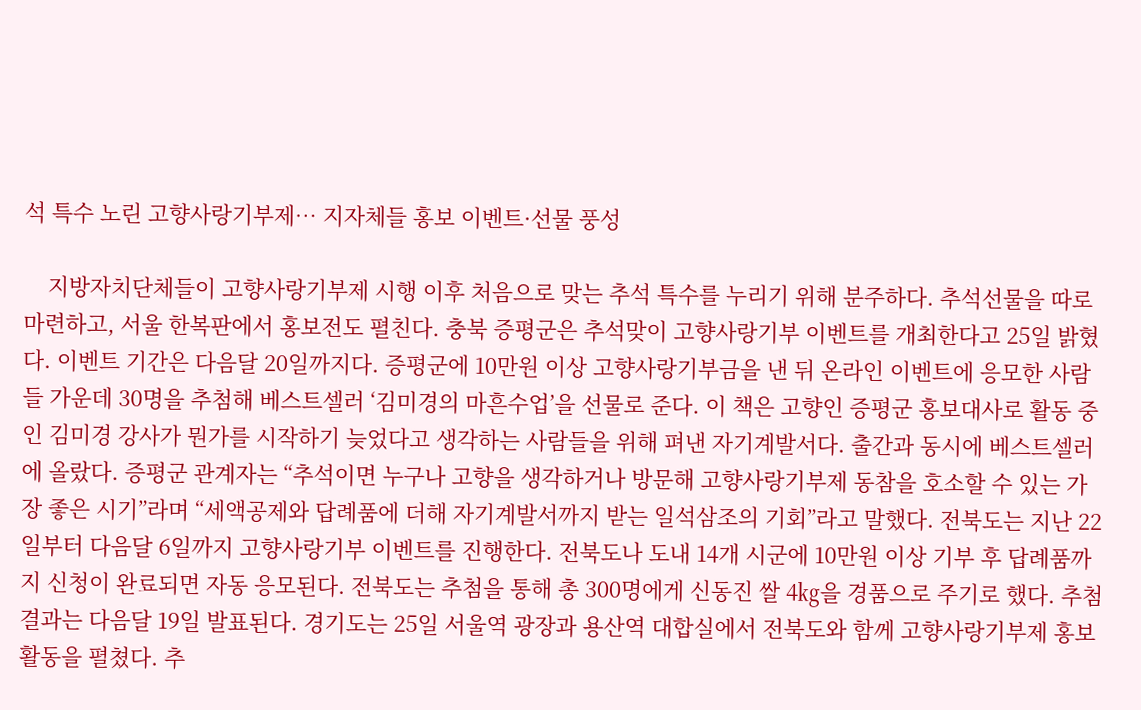석 특수 노린 고향사랑기부제… 지자체들 홍보 이벤트·선물 풍성

    지방자치단체들이 고향사랑기부제 시행 이후 처음으로 맞는 추석 특수를 누리기 위해 분주하다. 추석선물을 따로 마련하고, 서울 한복판에서 홍보전도 펼친다. 충북 증평군은 추석맞이 고향사랑기부 이벤트를 개최한다고 25일 밝혔다. 이벤트 기간은 다음달 20일까지다. 증평군에 10만원 이상 고향사랑기부금을 낸 뒤 온라인 이벤트에 응모한 사람들 가운데 30명을 추첨해 베스트셀러 ‘김미경의 마흔수업’을 선물로 준다. 이 책은 고향인 증평군 홍보대사로 활동 중인 김미경 강사가 뭔가를 시작하기 늦었다고 생각하는 사람들을 위해 펴낸 자기계발서다. 출간과 동시에 베스트셀러에 올랐다. 증평군 관계자는 “추석이면 누구나 고향을 생각하거나 방문해 고향사랑기부제 동참을 호소할 수 있는 가장 좋은 시기”라며 “세액공제와 답례품에 더해 자기계발서까지 받는 일석삼조의 기회”라고 말했다. 전북도는 지난 22일부터 다음달 6일까지 고향사랑기부 이벤트를 진행한다. 전북도나 도내 14개 시군에 10만원 이상 기부 후 답례품까지 신청이 완료되면 자동 응모된다. 전북도는 추첨을 통해 총 300명에게 신동진 쌀 4㎏을 경품으로 주기로 했다. 추첨결과는 다음달 19일 발표된다. 경기도는 25일 서울역 광장과 용산역 대합실에서 전북도와 함께 고향사랑기부제 홍보 활동을 펼쳤다. 추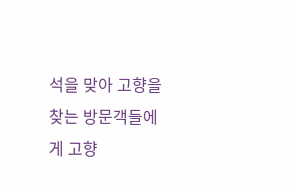석을 맞아 고향을 찾는 방문객들에게 고향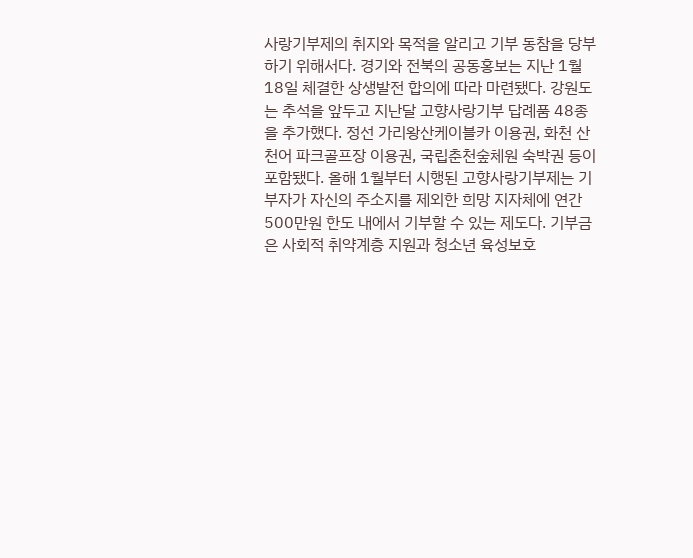사랑기부제의 취지와 목적을 알리고 기부 동참을 당부하기 위해서다. 경기와 전북의 공동홍보는 지난 1월 18일 체결한 상생발전 합의에 따라 마련됐다. 강원도는 추석을 앞두고 지난달 고향사랑기부 답례품 48종을 추가했다. 정선 가리왕산케이블카 이용권, 화천 산천어 파크골프장 이용권, 국립춘천숲체원 숙박권 등이 포함됐다. 올해 1월부터 시행된 고향사랑기부제는 기부자가 자신의 주소지를 제외한 희망 지자체에 연간 500만원 한도 내에서 기부할 수 있는 제도다. 기부금은 사회적 취약계층 지원과 청소년 육성보호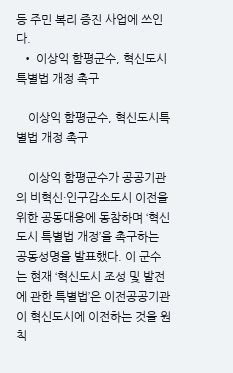등 주민 복리 증진 사업에 쓰인다.
  • 이상익 함평군수, 혁신도시특별법 개정 촉구

    이상익 함평군수, 혁신도시특별법 개정 촉구

    이상익 함평군수가 공공기관의 비혁신·인구감소도시 이전을 위한 공동대응에 동참하며 ‘혁신도시 특별법 개정’을 촉구하는 공동성명을 발표했다. 이 군수는 현재 ‘혁신도시 조성 및 발전에 관한 특별법’은 이전공공기관이 혁신도시에 이전하는 것을 원칙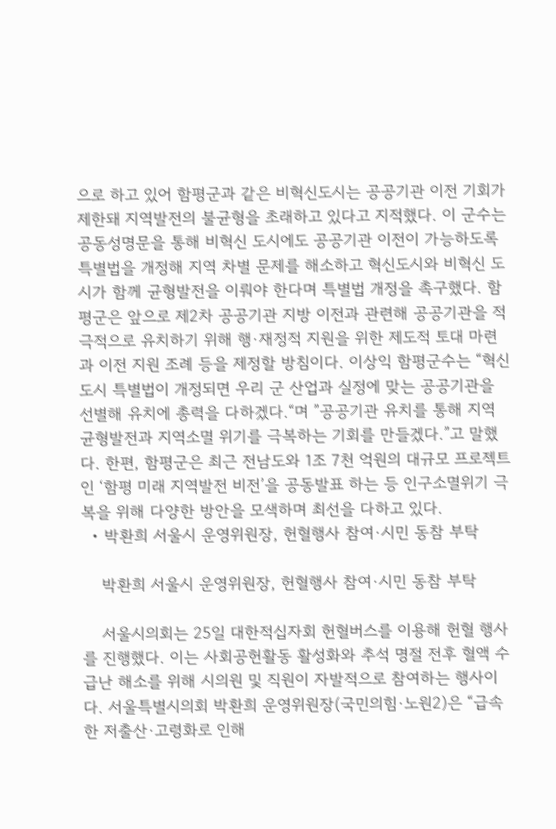으로 하고 있어 함평군과 같은 비혁신도시는 공공기관 이전 기회가 제한돼 지역발전의 불균형을 초래하고 있다고 지적했다. 이 군수는 공동성명문을 통해 비혁신 도시에도 공공기관 이전이 가능하도록 특별법을 개정해 지역 차별 문제를 해소하고 혁신도시와 비혁신 도시가 함께 균형발전을 이뤄야 한다며 특별법 개정을 촉구했다. 함평군은 앞으로 제2차 공공기관 지방 이전과 관련해 공공기관을 적극적으로 유치하기 위해 행·재정적 지원을 위한 제도적 토대 마련과 이전 지원 조례 등을 제정할 방침이다. 이상익 함평군수는 “혁신도시 특별법이 개정되면 우리 군 산업과 실정에 맞는 공공기관을 선별해 유치에 총력을 다하겠다.“며 ”공공기관 유치를 통해 지역 균형발전과 지역소멸 위기를 극복하는 기회를 만들겠다.”고 말했다. 한편, 함평군은 최근 전남도와 1조 7천 억원의 대규모 프로젝트인 ‘함평 미래 지역발전 비전’을 공동발표 하는 등 인구소멸위기 극복을 위해 다양한 방안을 모색하며 최선을 다하고 있다.
  • 박환희 서울시 운영위원장, 헌혈행사 참여·시민 동참 부탁

    박환희 서울시 운영위원장, 헌혈행사 참여·시민 동참 부탁

    서울시의회는 25일 대한적십자회 헌혈버스를 이용해 헌혈 행사를 진행했다. 이는 사회공헌활동 활성화와 추석 명절 전후 혈액 수급난 해소를 위해 시의원 및 직원이 자발적으로 참여하는 행사이다. 서울특별시의회 박환희 운영위원장(국민의힘·노원2)은 “급속한 저출산·고령화로 인해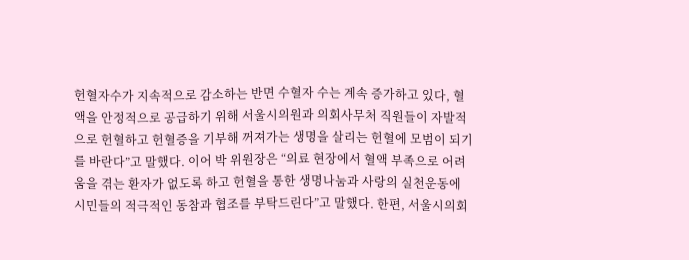헌혈자수가 지속적으로 감소하는 반면 수혈자 수는 계속 증가하고 있다, 혈액을 안정적으로 공급하기 위해 서울시의원과 의회사무처 직원들이 자발적으로 헌혈하고 헌혈증을 기부해 꺼져가는 생명을 살리는 헌혈에 모범이 되기를 바란다”고 말했다. 이어 박 위원장은 “의료 현장에서 혈액 부족으로 어려움을 겪는 환자가 없도록 하고 헌혈을 통한 생명나눔과 사랑의 실천운동에 시민들의 적극적인 동참과 협조를 부탁드린다”고 말했다. 한편, 서울시의회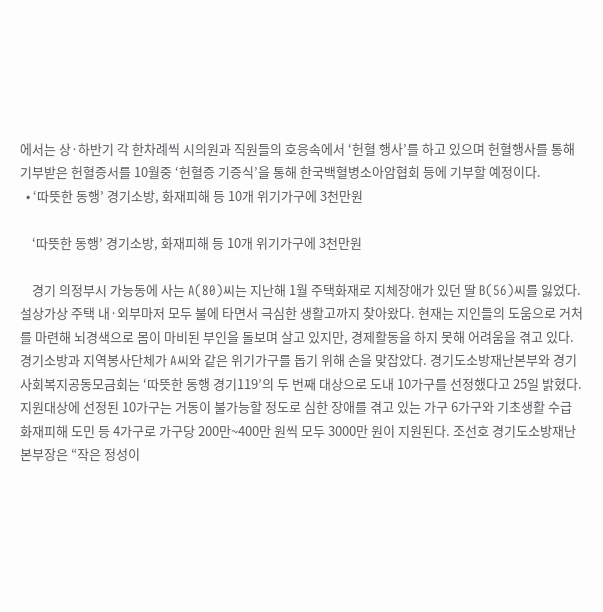에서는 상·하반기 각 한차례씩 시의원과 직원들의 호응속에서 ‘헌혈 행사’를 하고 있으며 헌혈행사를 통해 기부받은 헌혈증서를 10월중 ‘헌혈증 기증식’을 통해 한국백혈병소아암협회 등에 기부할 예정이다.
  • ‘따뜻한 동행’ 경기소방, 화재피해 등 10개 위기가구에 3천만원

    ‘따뜻한 동행’ 경기소방, 화재피해 등 10개 위기가구에 3천만원

    경기 의정부시 가능동에 사는 A(80)씨는 지난해 1월 주택화재로 지체장애가 있던 딸 B(56)씨를 잃었다. 설상가상 주택 내·외부마저 모두 불에 타면서 극심한 생활고까지 찾아왔다. 현재는 지인들의 도움으로 거처를 마련해 뇌경색으로 몸이 마비된 부인을 돌보며 살고 있지만, 경제활동을 하지 못해 어려움을 겪고 있다. 경기소방과 지역봉사단체가 A씨와 같은 위기가구를 돕기 위해 손을 맞잡았다. 경기도소방재난본부와 경기사회복지공동모금회는 ‘따뜻한 동행 경기119’의 두 번째 대상으로 도내 10가구를 선정했다고 25일 밝혔다. 지원대상에 선정된 10가구는 거동이 불가능할 정도로 심한 장애를 겪고 있는 가구 6가구와 기초생활 수급 화재피해 도민 등 4가구로 가구당 200만~400만 원씩 모두 3000만 원이 지원된다. 조선호 경기도소방재난본부장은 “작은 정성이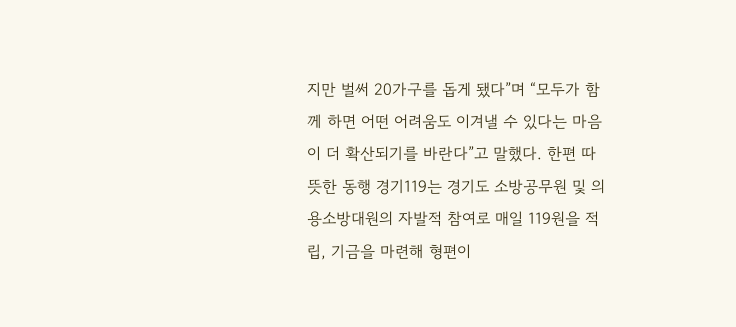지만 벌써 20가구를 돕게 됐다”며 “모두가 함께 하면 어떤 어려움도 이겨낼 수 있다는 마음이 더 확산되기를 바란다”고 말했다. 한편 따뜻한 동행 경기119는 경기도 소방공무원 및 의용소방대원의 자발적 참여로 매일 119원을 적립, 기금을 마련해 형편이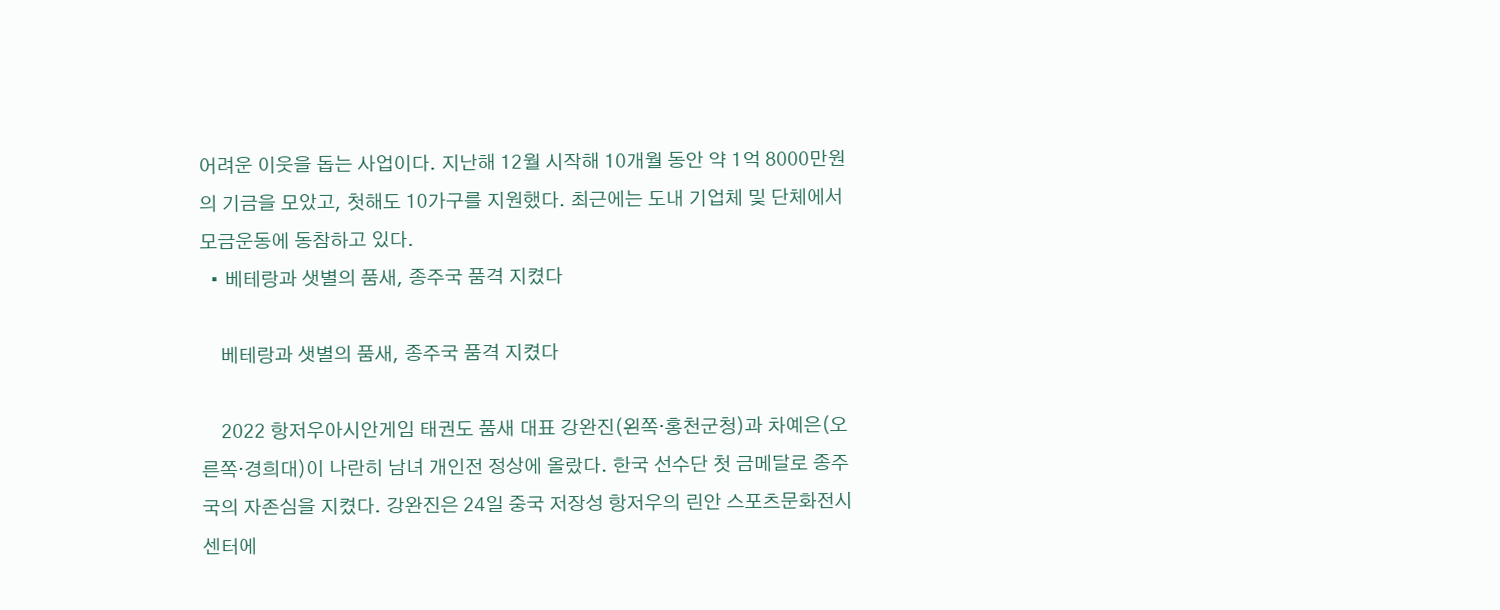어려운 이웃을 돕는 사업이다. 지난해 12월 시작해 10개월 동안 약 1억 8000만원의 기금을 모았고, 첫해도 10가구를 지원했다. 최근에는 도내 기업체 및 단체에서 모금운동에 동참하고 있다.
  • 베테랑과 샛별의 품새, 종주국 품격 지켰다

    베테랑과 샛별의 품새, 종주국 품격 지켰다

    2022 항저우아시안게임 태권도 품새 대표 강완진(왼쪽·홍천군청)과 차예은(오른쪽·경희대)이 나란히 남녀 개인전 정상에 올랐다. 한국 선수단 첫 금메달로 종주국의 자존심을 지켰다. 강완진은 24일 중국 저장성 항저우의 린안 스포츠문화전시센터에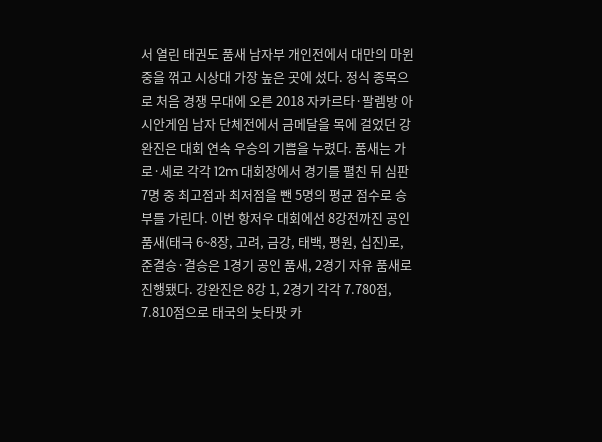서 열린 태권도 품새 남자부 개인전에서 대만의 마윈중을 꺾고 시상대 가장 높은 곳에 섰다. 정식 종목으로 처음 경쟁 무대에 오른 2018 자카르타·팔렘방 아시안게임 남자 단체전에서 금메달을 목에 걸었던 강완진은 대회 연속 우승의 기쁨을 누렸다. 품새는 가로·세로 각각 12m 대회장에서 경기를 펼친 뒤 심판 7명 중 최고점과 최저점을 뺀 5명의 평균 점수로 승부를 가린다. 이번 항저우 대회에선 8강전까진 공인 품새(태극 6~8장, 고려, 금강, 태백, 평원, 십진)로, 준결승·결승은 1경기 공인 품새, 2경기 자유 품새로 진행됐다. 강완진은 8강 1, 2경기 각각 7.780점, 7.810점으로 태국의 눗타팟 카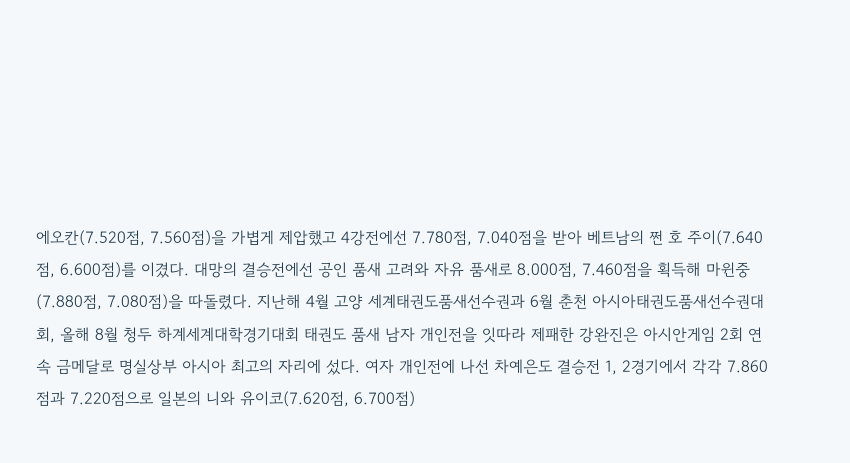에오칸(7.520점, 7.560점)을 가볍게 제압했고 4강전에선 7.780점, 7.040점을 받아 베트남의 쩐 호 주이(7.640점, 6.600점)를 이겼다. 대망의 결승전에선 공인 품새 고려와 자유 품새로 8.000점, 7.460점을 획득해 마윈중(7.880점, 7.080점)을 따돌렸다. 지난해 4월 고양 세계태권도품새선수권과 6월 춘천 아시아태권도품새선수권대회, 올해 8월 청두 하계세계대학경기대회 태권도 품새 남자 개인전을 잇따라 제패한 강완진은 아시안게임 2회 연속 금메달로 명실상부 아시아 최고의 자리에 섰다. 여자 개인전에 나선 차예은도 결승전 1, 2경기에서 각각 7.860점과 7.220점으로 일본의 니와 유이코(7.620점, 6.700점)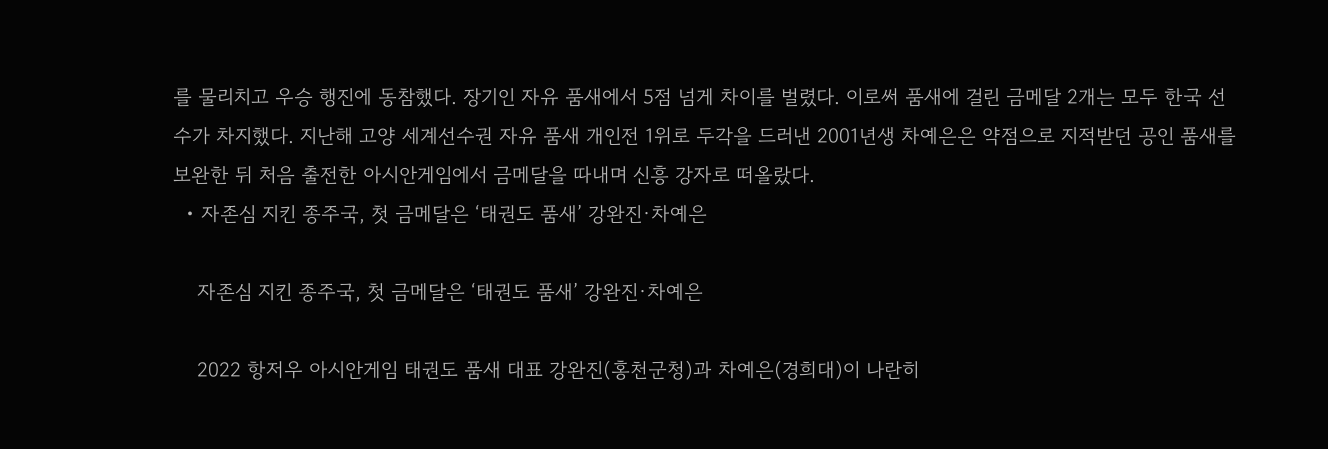를 물리치고 우승 행진에 동참했다. 장기인 자유 품새에서 5점 넘게 차이를 벌렸다. 이로써 품새에 걸린 금메달 2개는 모두 한국 선수가 차지했다. 지난해 고양 세계선수권 자유 품새 개인전 1위로 두각을 드러낸 2001년생 차예은은 약점으로 지적받던 공인 품새를 보완한 뒤 처음 출전한 아시안게임에서 금메달을 따내며 신흥 강자로 떠올랐다.
  • 자존심 지킨 종주국, 첫 금메달은 ‘태권도 품새’ 강완진·차예은

    자존심 지킨 종주국, 첫 금메달은 ‘태권도 품새’ 강완진·차예은

    2022 항저우 아시안게임 태권도 품새 대표 강완진(홍천군청)과 차예은(경희대)이 나란히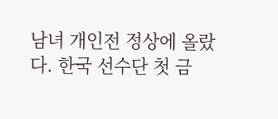남녀 개인전 정상에 올랐다. 한국 선수단 첫 금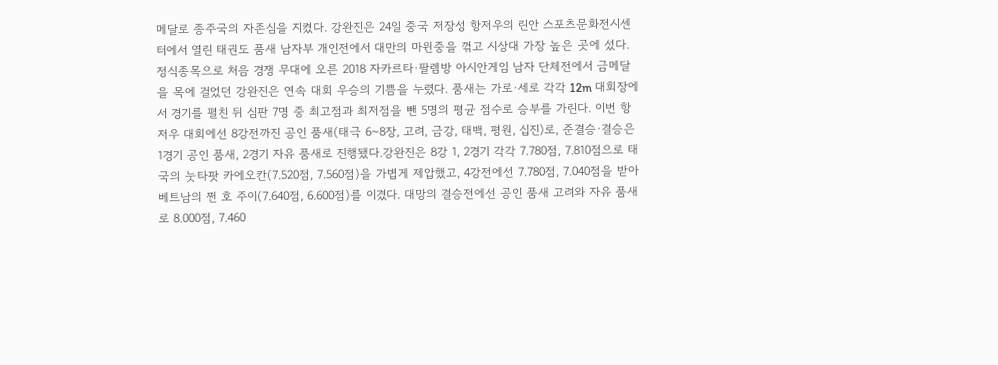메달로 종주국의 자존심을 지켰다. 강완진은 24일 중국 저장성 항저우의 린안 스포츠문화전시센터에서 열린 태권도 품새 남자부 개인전에서 대만의 마윈중을 꺾고 시상대 가장 높은 곳에 섰다. 정식종목으로 처음 경쟁 무대에 오른 2018 자카르타·팔렘방 아시안게임 남자 단체전에서 금메달을 목에 걸었던 강완진은 연속 대회 우승의 기쁨을 누렸다. 품새는 가로·세로 각각 12m 대회장에서 경기를 펼친 뒤 심판 7명 중 최고점과 최저점을 뺀 5명의 평균 점수로 승부를 가린다. 이번 항저우 대회에선 8강전까진 공인 품새(태극 6~8장, 고려, 금강, 태백, 평원, 십진)로, 준결승·결승은 1경기 공인 품새, 2경기 자유 품새로 진행됐다.강완진은 8강 1, 2경기 각각 7.780점, 7.810점으로 태국의 눗타팟 카에오칸(7.520점, 7.560점)을 가볍게 제압했고, 4강전에선 7.780점, 7.040점을 받아 베트남의 쩐 호 주이(7.640점, 6.600점)를 이겼다. 대망의 결승전에선 공인 품새 고려와 자유 품새로 8.000점, 7.460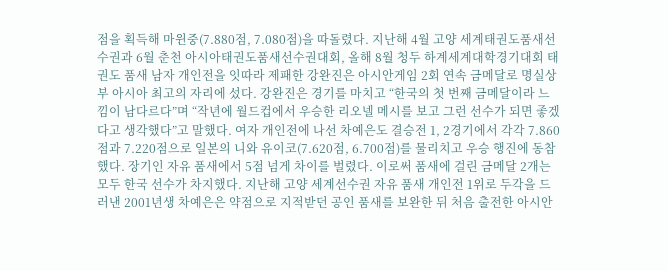점을 획득해 마윈중(7.880점, 7.080점)을 따돌렸다. 지난해 4월 고양 세계태권도품새선수권과 6월 춘천 아시아태권도품새선수권대회, 올해 8월 청두 하계세계대학경기대회 태권도 품새 남자 개인전을 잇따라 제패한 강완진은 아시안게임 2회 연속 금메달로 명실상부 아시아 최고의 자리에 섰다. 강완진은 경기를 마치고 “한국의 첫 번째 금메달이라 느낌이 남다르다”며 “작년에 월드컵에서 우승한 리오넬 메시를 보고 그런 선수가 되면 좋겠다고 생각했다”고 말했다. 여자 개인전에 나선 차예은도 결승전 1, 2경기에서 각각 7.860점과 7.220점으로 일본의 니와 유이코(7.620점, 6.700점)를 물리치고 우승 행진에 동참했다. 장기인 자유 품새에서 5점 넘게 차이를 벌렸다. 이로써 품새에 걸린 금메달 2개는 모두 한국 선수가 차지했다. 지난해 고양 세계선수권 자유 품새 개인전 1위로 두각을 드러낸 2001년생 차예은은 약점으로 지적받던 공인 품새를 보완한 뒤 처음 출전한 아시안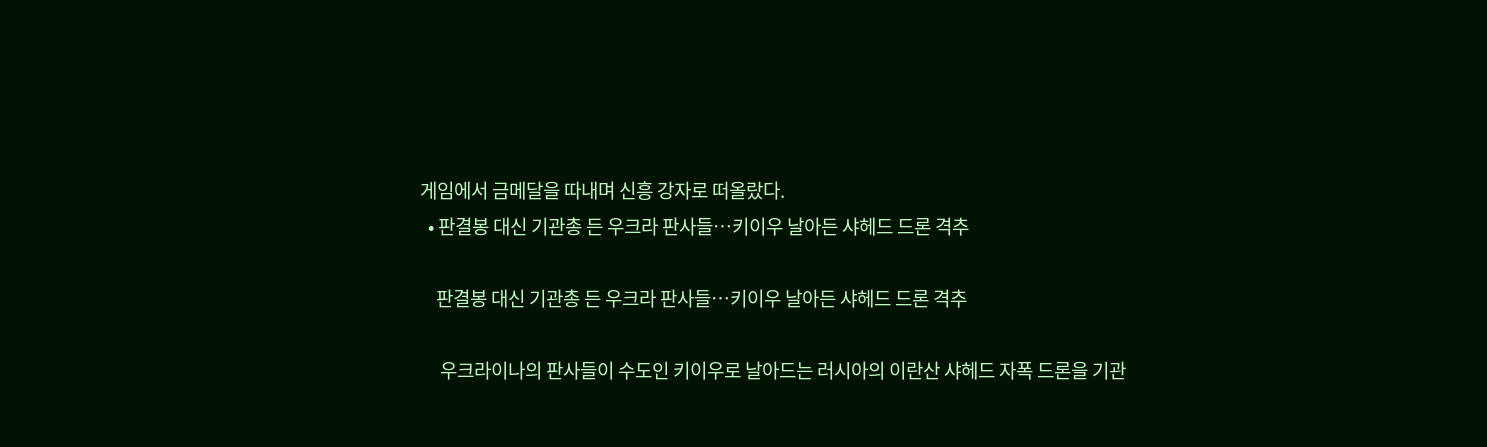게임에서 금메달을 따내며 신흥 강자로 떠올랐다.
  • 판결봉 대신 기관총 든 우크라 판사들…키이우 날아든 샤헤드 드론 격추

    판결봉 대신 기관총 든 우크라 판사들…키이우 날아든 샤헤드 드론 격추

     우크라이나의 판사들이 수도인 키이우로 날아드는 러시아의 이란산 샤헤드 자폭 드론을 기관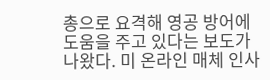총으로 요격해 영공 방어에 도움을 주고 있다는 보도가 나왔다. 미 온라인 매체 인사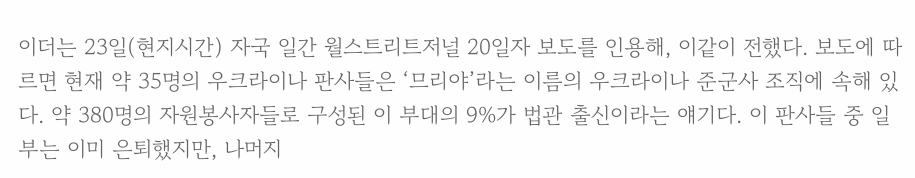이더는 23일(현지시간) 자국 일간 월스트리트저널 20일자 보도를 인용해, 이같이 전했다. 보도에 따르면 현재 약 35명의 우크라이나 판사들은 ‘므리야’라는 이름의 우크라이나 준군사 조직에 속해 있다. 약 380명의 자원봉사자들로 구성된 이 부대의 9%가 법관 출신이라는 얘기다. 이 판사들 중 일부는 이미 은퇴했지만, 나머지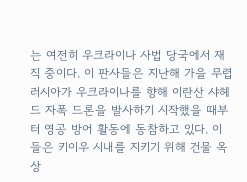는 여전히 우크라이나 사법 당국에서 재직 중이다. 이 판사들은 지난해 가을 무렵 러시아가 우크라이나를 향해 이란산 샤헤드 자폭 드론을 발사하기 시작했을 때부터 영공 방어 활동에 동참하고 있다. 이들은 키이우 시내를 지키기 위해 건물 옥상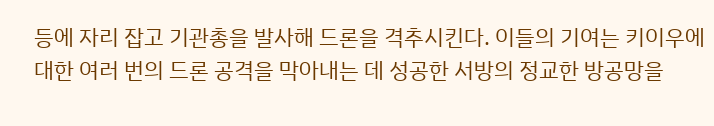등에 자리 잡고 기관총을 발사해 드론을 격추시킨다. 이들의 기여는 키이우에 대한 여러 번의 드론 공격을 막아내는 데 성공한 서방의 정교한 방공망을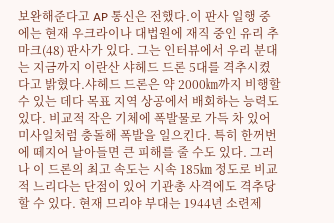보완해준다고 AP 통신은 전했다.이 판사 일행 중에는 현재 우크라이나 대법원에 재직 중인 유리 추마크(48) 판사가 있다. 그는 인터뷰에서 우리 분대는 지금까지 이란산 샤헤드 드론 5대를 격추시켰다고 밝혔다.샤헤드 드론은 약 2000㎞까지 비행할 수 있는 데다 목표 지역 상공에서 배회하는 능력도 있다. 비교적 작은 기체에 폭발물로 가득 차 있어 미사일처럼 충돌해 폭발을 일으킨다. 특히 한꺼번에 떼지어 날아들면 큰 피해를 줄 수도 있다. 그러나 이 드론의 최고 속도는 시속 185㎞ 정도로 비교적 느리다는 단점이 있어 기관총 사격에도 격추당할 수 있다. 현재 므리야 부대는 1944년 소련제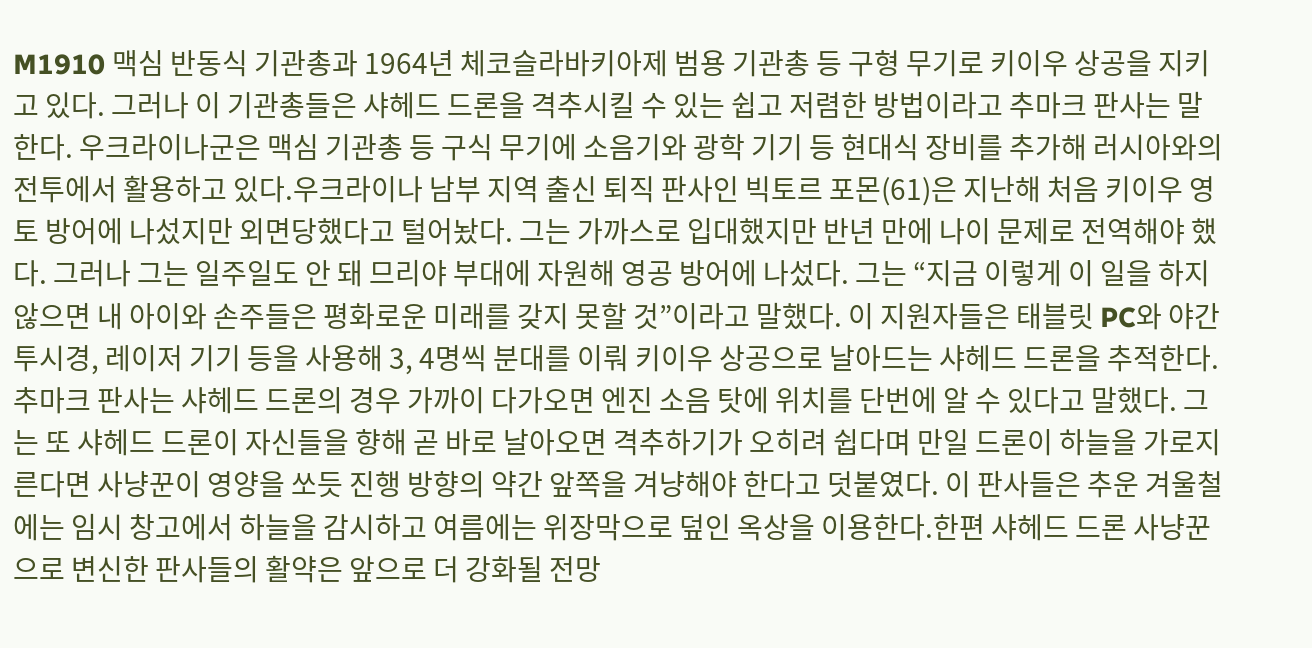M1910 맥심 반동식 기관총과 1964년 체코슬라바키아제 범용 기관총 등 구형 무기로 키이우 상공을 지키고 있다. 그러나 이 기관총들은 샤헤드 드론을 격추시킬 수 있는 쉽고 저렴한 방법이라고 추마크 판사는 말한다. 우크라이나군은 맥심 기관총 등 구식 무기에 소음기와 광학 기기 등 현대식 장비를 추가해 러시아와의 전투에서 활용하고 있다.우크라이나 남부 지역 출신 퇴직 판사인 빅토르 포몬(61)은 지난해 처음 키이우 영토 방어에 나섰지만 외면당했다고 털어놨다. 그는 가까스로 입대했지만 반년 만에 나이 문제로 전역해야 했다. 그러나 그는 일주일도 안 돼 므리야 부대에 자원해 영공 방어에 나섰다. 그는 “지금 이렇게 이 일을 하지 않으면 내 아이와 손주들은 평화로운 미래를 갖지 못할 것”이라고 말했다. 이 지원자들은 태블릿 PC와 야간 투시경, 레이저 기기 등을 사용해 3, 4명씩 분대를 이뤄 키이우 상공으로 날아드는 샤헤드 드론을 추적한다. 추마크 판사는 샤헤드 드론의 경우 가까이 다가오면 엔진 소음 탓에 위치를 단번에 알 수 있다고 말했다. 그는 또 샤헤드 드론이 자신들을 향해 곧 바로 날아오면 격추하기가 오히려 쉽다며 만일 드론이 하늘을 가로지른다면 사냥꾼이 영양을 쏘듯 진행 방향의 약간 앞쪽을 겨냥해야 한다고 덧붙였다. 이 판사들은 추운 겨울철에는 임시 창고에서 하늘을 감시하고 여름에는 위장막으로 덮인 옥상을 이용한다.한편 샤헤드 드론 사냥꾼으로 변신한 판사들의 활약은 앞으로 더 강화될 전망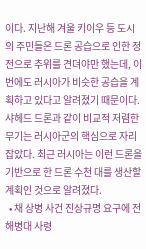이다. 지난해 겨울 키이우 등 도시의 주민들은 드론 공습으로 인한 정전으로 추위를 견뎌야만 했는데, 이번에도 러시아가 비슷한 공습을 계획하고 있다고 알려졌기 때문이다. 샤헤드 드론과 같이 비교적 저렴한 무기는 러시아군의 핵심으로 자리잡았다. 최근 러시아는 이런 드론을 기반으로 한 드론 수천 대를 생산할 계획인 것으로 알려졌다.
  • 채 상병 사건 진상규명 요구에 전 해병대 사령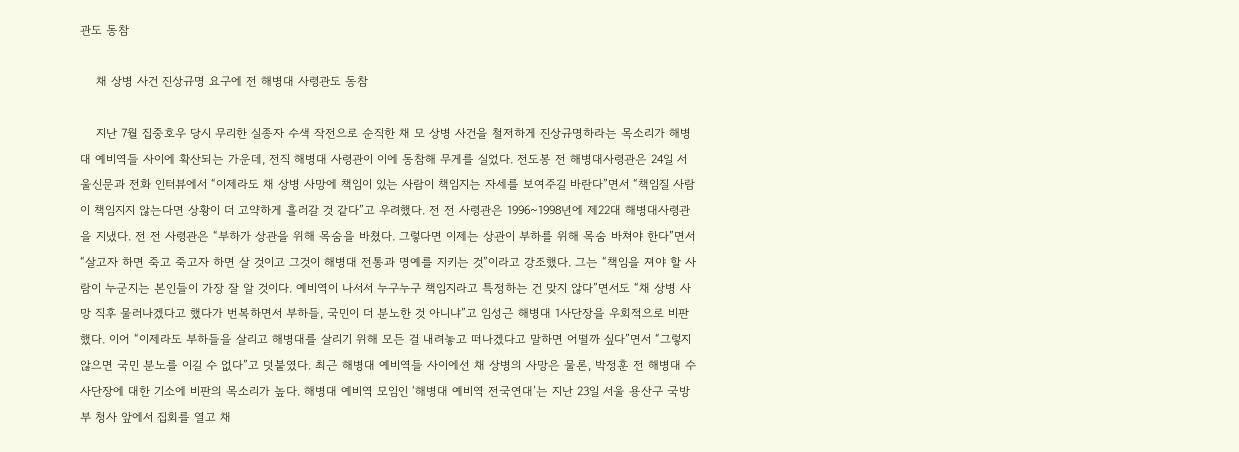관도 동참

    채 상병 사건 진상규명 요구에 전 해병대 사령관도 동참

    지난 7월 집중호우 당시 무리한 실종자 수색 작전으로 순직한 채 모 상병 사건을 철저하게 진상규명하라는 목소리가 해병대 예비역들 사이에 확산되는 가운데, 전직 해병대 사령관이 이에 동참해 무게를 실었다. 전도봉 전 해병대사령관은 24일 서울신문과 전화 인터뷰에서 “이제라도 채 상병 사망에 책임이 있는 사람이 책임지는 자세를 보여주길 바란다”면서 “책임질 사람이 책임지지 않는다면 상황이 더 고약하게 흘러갈 것 같다”고 우려했다. 전 전 사령관은 1996~1998년에 제22대 해병대사령관을 지냈다. 전 전 사령관은 “부하가 상관을 위해 목숨을 바쳤다. 그렇다면 이제는 상관이 부하를 위해 목숨 바쳐야 한다”면서 “살고자 하면 죽고 죽고자 하면 살 것이고 그것이 해병대 전통과 명예를 지키는 것”이라고 강조했다. 그는 “책임을 져야 할 사람이 누군지는 본인들이 가장 잘 알 것이다. 예비역이 나서서 누구누구 책임지라고 특정하는 건 맞지 않다”면서도 “채 상병 사망 직후 물러나겠다고 했다가 번복하면서 부하들, 국민이 더 분노한 것 아니냐”고 임성근 해병대 1사단장을 우회적으로 비판했다. 이어 “이제라도 부하들을 살리고 해병대를 살리기 위해 모든 걸 내려놓고 떠나겠다고 말하면 어떨까 싶다”면서 “그렇지 않으면 국민 분노를 이길 수 없다”고 덧붙였다. 최근 해병대 예비역들 사이에선 채 상병의 사망은 물론, 박정훈 전 해병대 수사단장에 대한 기소에 비판의 목소리가 높다. 해병대 예비역 모임인 ‘해병대 예비역 전국연대’는 지난 23일 서울 용산구 국방부 청사 앞에서 집회를 열고 채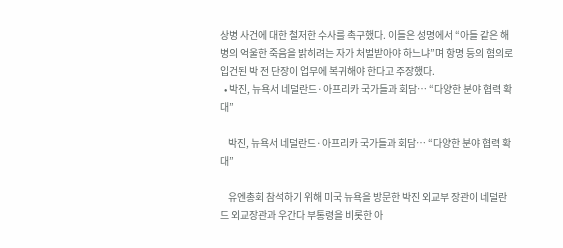상병 사건에 대한 철저한 수사를 촉구했다. 이들은 성명에서 “아들 같은 해병의 억울한 죽음을 밝히려는 자가 처벌받아야 하느냐”며 항명 등의 혐의로 입건된 박 전 단장이 업무에 복귀해야 한다고 주장했다.
  • 박진, 뉴욕서 네덜란드·아프리카 국가들과 회담… “다양한 분야 협력 확대”

    박진, 뉴욕서 네덜란드·아프리카 국가들과 회담… “다양한 분야 협력 확대”

    유엔총회 참석하기 위해 미국 뉴욕을 방문한 박진 외교부 장관이 네덜란드 외교장관과 우간다 부통령을 비롯한 아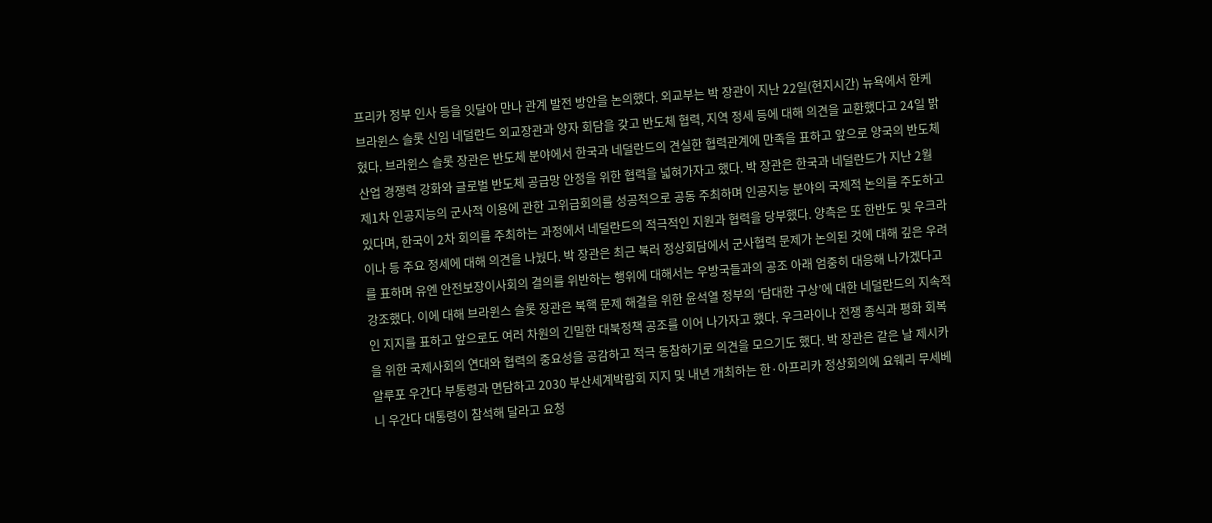프리카 정부 인사 등을 잇달아 만나 관계 발전 방안을 논의했다. 외교부는 박 장관이 지난 22일(현지시간) 뉴욕에서 한케 브라윈스 슬롯 신임 네덜란드 외교장관과 양자 회담을 갖고 반도체 협력, 지역 정세 등에 대해 의견을 교환했다고 24일 밝혔다. 브라윈스 슬롯 장관은 반도체 분야에서 한국과 네덜란드의 견실한 협력관계에 만족을 표하고 앞으로 양국의 반도체 산업 경쟁력 강화와 글로벌 반도체 공급망 안정을 위한 협력을 넓혀가자고 했다. 박 장관은 한국과 네덜란드가 지난 2월 제1차 인공지능의 군사적 이용에 관한 고위급회의를 성공적으로 공동 주최하며 인공지능 분야의 국제적 논의를 주도하고 있다며, 한국이 2차 회의를 주최하는 과정에서 네덜란드의 적극적인 지원과 협력을 당부했다. 양측은 또 한반도 및 우크라이나 등 주요 정세에 대해 의견을 나눴다. 박 장관은 최근 북러 정상회담에서 군사협력 문제가 논의된 것에 대해 깊은 우려를 표하며 유엔 안전보장이사회의 결의를 위반하는 행위에 대해서는 우방국들과의 공조 아래 엄중히 대응해 나가겠다고 강조했다. 이에 대해 브라윈스 슬롯 장관은 북핵 문제 해결을 위한 윤석열 정부의 ‘담대한 구상’에 대한 네덜란드의 지속적인 지지를 표하고 앞으로도 여러 차원의 긴밀한 대북정책 공조를 이어 나가자고 했다. 우크라이나 전쟁 종식과 평화 회복을 위한 국제사회의 연대와 협력의 중요성을 공감하고 적극 동참하기로 의견을 모으기도 했다. 박 장관은 같은 날 제시카 알루포 우간다 부통령과 면담하고 2030 부산세계박람회 지지 및 내년 개최하는 한·아프리카 정상회의에 요웨리 무세베니 우간다 대통령이 참석해 달라고 요청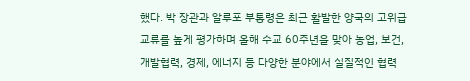했다. 박 장관과 알루포 부통령은 최근 활발한 양국의 고위급 교류를 높게 평가하며 올해 수교 60주년을 맞아 농업, 보건, 개발협력, 경제, 에너지 등 다양한 분야에서 실질적인 협력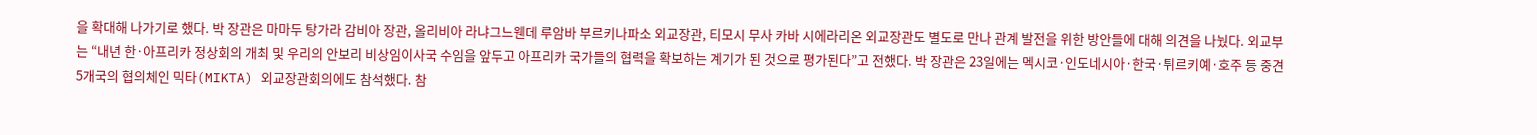을 확대해 나가기로 했다. 박 장관은 마마두 탕가라 감비아 장관, 올리비아 라냐그느웬데 루암바 부르키나파소 외교장관, 티모시 무사 카바 시에라리온 외교장관도 별도로 만나 관계 발전을 위한 방안들에 대해 의견을 나눴다. 외교부는 “내년 한·아프리카 정상회의 개최 및 우리의 안보리 비상임이사국 수임을 앞두고 아프리카 국가들의 협력을 확보하는 계기가 된 것으로 평가된다”고 전했다. 박 장관은 23일에는 멕시코·인도네시아·한국·튀르키예·호주 등 중견 5개국의 협의체인 믹타(MIKTA) 외교장관회의에도 참석했다. 참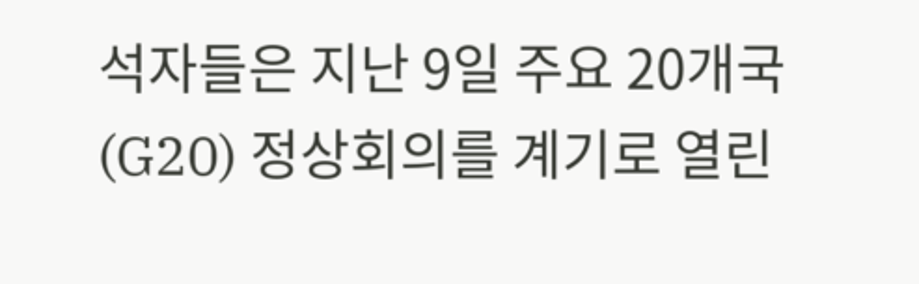석자들은 지난 9일 주요 20개국(G20) 정상회의를 계기로 열린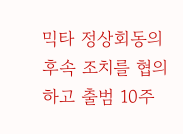믹타 정상회동의 후속 조치를 협의하고 출범 10주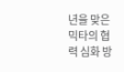년을 맞은 믹타의 협력 심화 방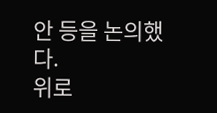안 등을 논의했다.
위로